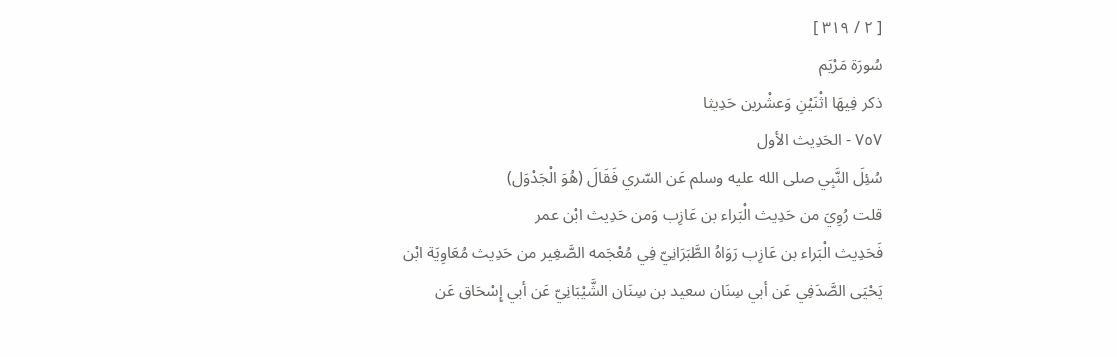[ ٢ / ٣١٩ ]
سُورَة مَرْيَم
ذكر فِيهَا اثْنَيْنِ وَعشْرين حَدِيثا
٧٥٧ - الحَدِيث الأول
سُئِلَ النَّبِي صلى الله عليه وسلم عَن السّري فَقَالَ (هُوَ الْجَدْوَل)
قلت رُوِيَ من حَدِيث الْبَراء بن عَازِب وَمن حَدِيث ابْن عمر
فَحَدِيث الْبَراء بن عَازِب رَوَاهُ الطَّبَرَانِيّ فِي مُعْجَمه الصَّغِير من حَدِيث مُعَاوِيَة ابْن يَحْيَى الصَّدَفِي عَن أبي سِنَان سعيد بن سِنَان الشَّيْبَانِيّ عَن أبي إِسْحَاق عَن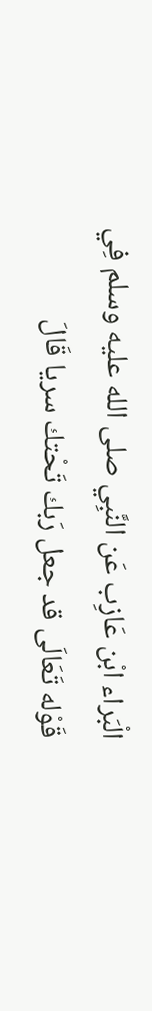الْبَراء ابْن عَازِب عَن النَّبِي صلى الله عليه وسلم فِي قَوْله تَعَالَى قد جعل رَبك تَحْتك سريا قَالَ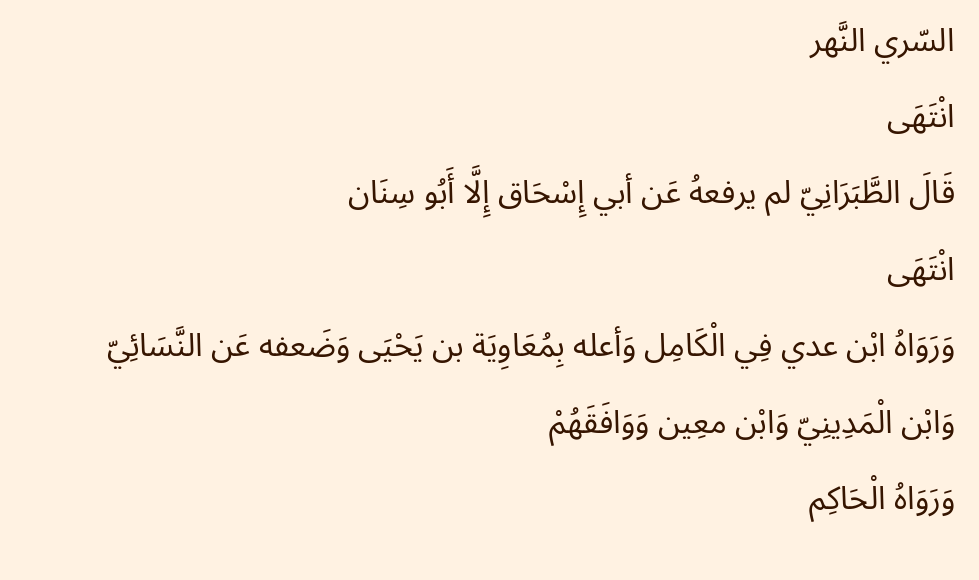السّري النَّهر
انْتَهَى
قَالَ الطَّبَرَانِيّ لم يرفعهُ عَن أبي إِسْحَاق إِلَّا أَبُو سِنَان
انْتَهَى
وَرَوَاهُ ابْن عدي فِي الْكَامِل وَأعله بِمُعَاوِيَة بن يَحْيَى وَضَعفه عَن النَّسَائِيّ وَابْن الْمَدِينِيّ وَابْن معِين وَوَافَقَهُمْ
وَرَوَاهُ الْحَاكِم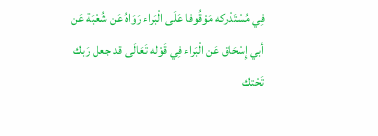فِي مُسْتَدْركه مَوْقُوفا عَلَى الْبَراء رَوَاهُ عَن شُعْبَة عَن أبي إِسْحَاق عَن الْبَراء فِي قَوْله تَعَالَى قد جعل رَبك تَحْتك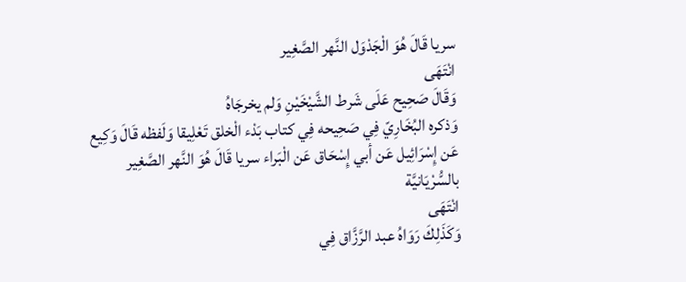سريا قَالَ هُوَ الْجَدْوَل النَّهر الصَّغِير
انْتَهَى
وَقَالَ صَحِيح عَلَى شَرط الشَّيْخَيْنِ وَلم يخرجَاهُ
وَذكره البُخَارِيّ فِي صَحِيحه فِي كتاب بَدْء الْخلق تَعْلِيقا وَلَفظه قَالَ وَكِيع عَن إِسْرَائِيل عَن أبي إِسْحَاق عَن الْبَراء سريا قَالَ هُوَ النَّهر الصَّغِير بالسُّرْيَانيَّة
انْتَهَى
وَكَذَلِكَ رَوَاهُ عبد الرَّزَّاق فِي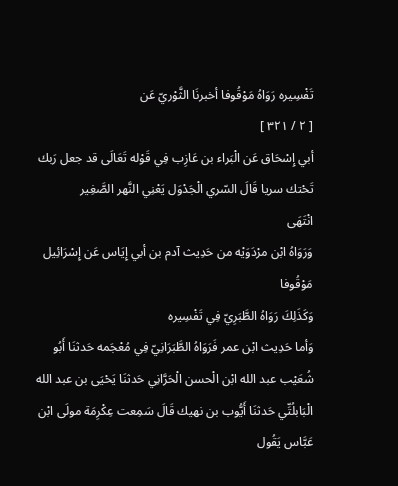تَفْسِيره رَوَاهُ مَوْقُوفا أخبرنَا الثَّوْريّ عَن
[ ٢ / ٣٢١ ]
أبي إِسْحَاق عَن الْبَراء بن عَازِب فِي قَوْله تَعَالَى قد جعل رَبك تَحْتك سريا قَالَ السّري الْجَدْوَل يَعْنِي النَّهر الصَّغِير
انْتَهَى
وَرَوَاهُ ابْن مرْدَوَيْه من حَدِيث آدم بن أبي إِيَاس عَن إِسْرَائِيل مَوْقُوفا
وَكَذَلِكَ رَوَاهُ الطَّبَرِيّ فِي تَفْسِيره
وَأما حَدِيث ابْن عمر فَرَوَاهُ الطَّبَرَانِيّ فِي مُعْجَمه حَدثنَا أَبُو شُعَيْب عبد الله ابْن الْحسن الْحَرَّانِي حَدثنَا يَحْيَى بن عبد الله الْبَابلُتِّي حَدثنَا أَيُّوب بن نهيك قَالَ سَمِعت عِكْرِمَة مولَى ابْن عَبَّاس يَقُول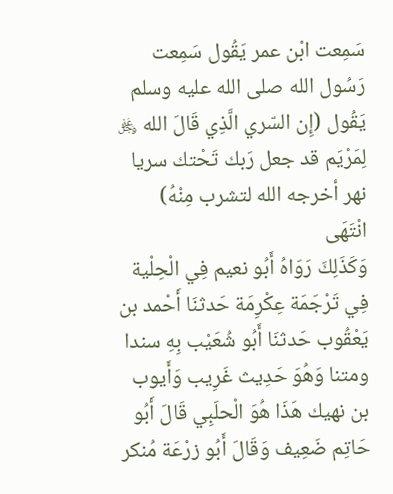سَمِعت ابْن عمر يَقُول سَمِعت رَسُول الله صلى الله عليه وسلم يَقُول (إِن السّري الَّذِي قَالَ الله ﷿ لِمَرْيَم قد جعل رَبك تَحْتك سريا نهر أخرجه الله لتشرب مِنْهُ)
انْتَهَى
وَكَذَلِكَ رَوَاهُ أَبُو نعيم فِي الْحِلْية فِي تَرْجَمَة عِكْرِمَة حَدثنَا أَحْمد بن يَعْقُوب حَدثنَا أَبُو شُعَيْب بِهِ سندا ومتنا وَهُوَ حَدِيث غَرِيب وَأَيوب بن نهيك هَذَا هُوَ الْحلَبِي قَالَ أَبُو حَاتِم ضَعِيف وَقَالَ أَبُو زرْعَة مُنكر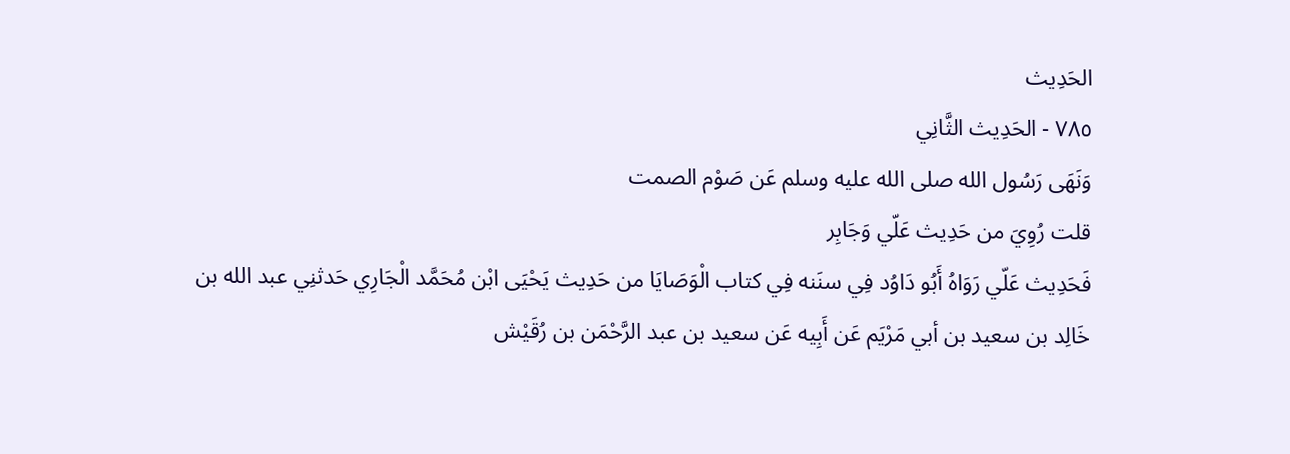الحَدِيث
٧٨٥ - الحَدِيث الثَّانِي
وَنَهَى رَسُول الله صلى الله عليه وسلم عَن صَوْم الصمت
قلت رُوِيَ من حَدِيث عَلّي وَجَابِر
فَحَدِيث عَلّي رَوَاهُ أَبُو دَاوُد فِي سنَنه فِي كتاب الْوَصَايَا من حَدِيث يَحْيَى ابْن مُحَمَّد الْجَارِي حَدثنِي عبد الله بن خَالِد بن سعيد بن أبي مَرْيَم عَن أَبِيه عَن سعيد بن عبد الرَّحْمَن بن رُقَيْش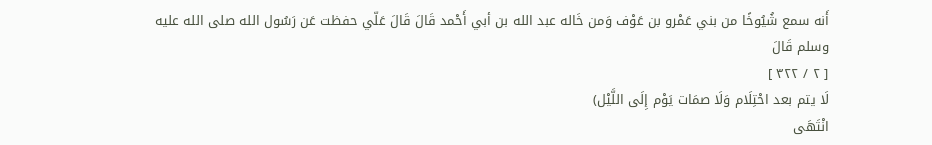أَنه سمع شُيُوخًا من بني عَمْرو بن عَوْف وَمن خَاله عبد الله بن أبي أَحْمد قَالَ قَالَ عَلّي حفظت عَن رَسُول الله صلى الله عليه وسلم قَالَ
[ ٢ / ٣٢٢ ]
لَا يتم بعد احْتِلَام وَلَا صمَات يَوْم إِلَى اللَّيْل)
انْتَهَى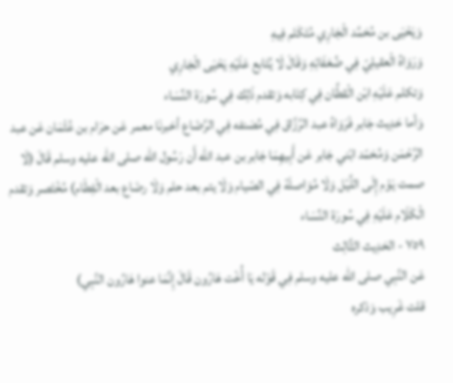وَيَحْيَى بن مُحَمَّد الْجَارِي مُتَكَلم فِيهِ
وَرَوَاهُ الْعقيلِيّ فِي ضُعَفَائِهِ وَقَالَ لَا يُتَابع عَلَيْهِ يَحْيَى الْجَارِي
وَتكلم عَلَيْهِ ابْن الْقطَّان فِي كِتَابه وَتقدم ذَلِك فِي سُورَة النِّسَاء
وَأما حَدِيث جَابر فَرَوَاهُ عبد الرَّزَّاق فِي مُصَنفه فِي الرَّضَاع أخبرنَا معمر عَن حرَام بن عُثْمَان عَن عبد الرَّحْمَن وَمُحَمّد ابْني جَابر عَن أَبِيهِمَا جَابر بن عبد الله أَن رَسُول الله صلى الله عليه وسلم قَالَ (لَا صمت يَوْم إِلَى اللَّيْل وَلَا مُوَاصلَة فِي الصّيام وَلَا يتم بعد حلم وَلَا رضَاع بعد الْفِطَام) مُخْتَصر وَتقدم الْكَلَام عَلَيْهِ فِي سُورَة النِّسَاء
٧٥٩ - الحَدِيث الثَّالِث
عَن النَّبِي صلى الله عليه وسلم فِي قَوْله يَا أُخْت هَارُون قَالَ إِنَّمَا عنوا هَارُون النَّبِي)
قلت غَرِيب وَذكره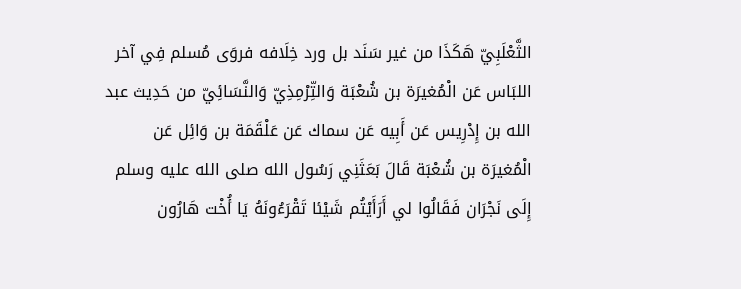الثَّعْلَبِيّ هَكَذَا من غير سَنَد بل ورد خِلَافه فروَى مُسلم فِي آخر اللبَاس عَن الْمُغيرَة بن شُعْبَة وَالتِّرْمِذِيّ وَالنَّسَائِيّ من حَدِيث عبد الله بن إِدْرِيس عَن أَبِيه عَن سماك عَن عَلْقَمَة بن وَائِل عَن الْمُغيرَة بن شُعْبَة قَالَ بَعَثَنِي رَسُول الله صلى الله عليه وسلم إِلَى نَجْرَان فَقَالُوا لي أَرَأَيْتُم شَيْئا تَقْرَءُونَهُ يَا أُخْت هَارُون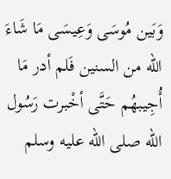وَبَين مُوسَى وَعِيسَى مَا شَاءَ الله من السنين فَلم أدر مَا أُجِيبهُم حَتَّى أخْبرت رَسُول الله صلى الله عليه وسلم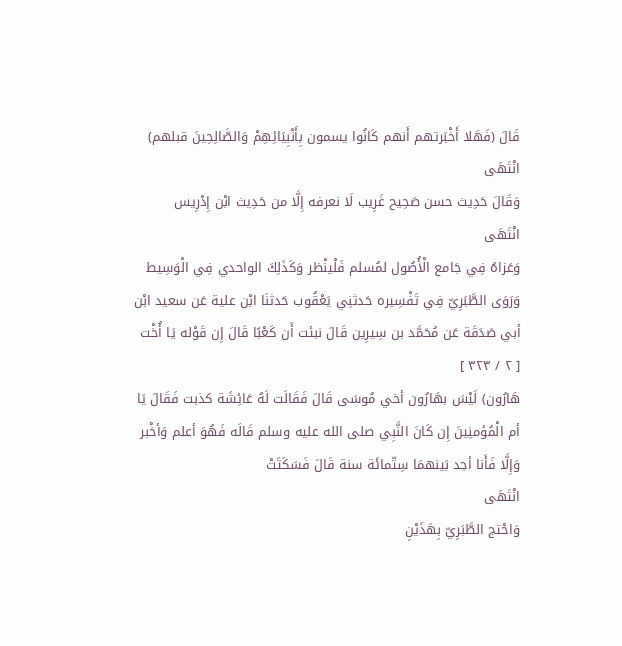قَالَ (فَهَلا أَخْبَرتهم أَنهم كَانُوا يسمون بِأَنْبِيَائِهِمْ وَالصَّالِحِينَ قبلهم)
انْتَهَى
وَقَالَ حَدِيث حسن صَحِيح غَرِيب لَا نعرفه إِلَّا من حَدِيث ابْن إِدْرِيس
انْتَهَى
وَعَزاهُ فِي جَامع الْأُصُول لمُسلم فَلْينْظر وَكَذَلِكَ الواحدي فِي الْوَسِيط
وَرَوَى الطَّبَرِيّ فِي تَفْسِيره حَدثنِي يَعْقُوب حَدثنَا ابْن علية عَن سعيد ابْن أبي صَدَقَة عَن مُحَمَّد بن سِيرِين قَالَ نبئت أَن كَعْبًا قَالَ إِن قَوْله يَا أُخْت
[ ٢ / ٣٢٣ ]
هَارُون) لَيْسَ بهَارُون أخي مُوسَى قَالَ فَقَالَت لَهُ عَائِشَة كذبت فَقَالَ يَا أم الْمُؤمنِينَ إِن كَانَ النَّبِي صلى الله عليه وسلم قَالَه فَهُوَ أعلم وَأخْبر وَإِلَّا فَأَنا أجد بَينهمَا سِتّمائَة سنة قَالَ فَسَكَتَتْ
انْتَهَى
وَاحْتج الطَّبَرِيّ بِهَذَيْنِ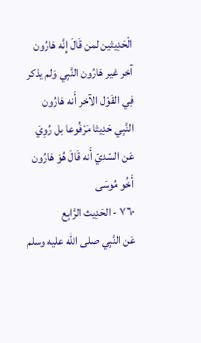الْحَدِيثين لمن قَالَ إِنَّه هَارُون آخر غير هَارُون النَّبِي وَلم يذكر فِي القَوْل الآخر أَنه هَارُون النَّبِي حَدِيثا مَرْفُوعا بل رُوِيَ عَن السّديّ أَنه قَالَ هُوَ هَارُون أَخُو مُوسَى
٧٦٠ - الحَدِيث الرَّابِع
عَن النَّبِي صلى الله عليه وسلم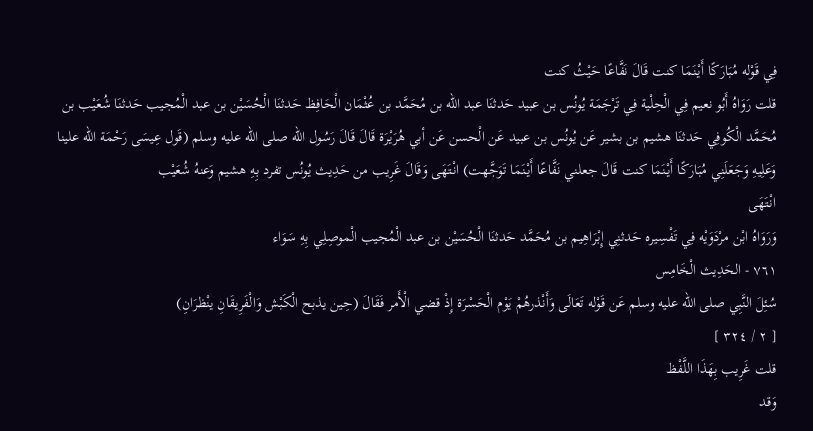فِي قَوْله مُبَارَكًا أَيْنَمَا كنت قَالَ نَفَّاعًا حَيْثُ كنت
قلت رَوَاهُ أَبُو نعيم فِي الْحِلْية فِي تَرْجَمَة يُونُس بن عبيد حَدثنَا عبد الله بن مُحَمَّد بن عُثْمَان الْحَافِظ حَدثنَا الْحُسَيْن بن عبد الْمُجيب حَدثنَا شُعَيْب بن مُحَمَّد الْكُوفِي حَدثنَا هشيم بن بشير عَن يُونُس بن عبيد عَن الْحسن عَن أبي هُرَيْرَة قَالَ قَالَ رَسُول الله صلى الله عليه وسلم (قَول عِيسَى رَحْمَة الله علينا وَعَلِيهِ وَجَعَلَنِي مُبَارَكًا أَيْنَمَا كنت قَالَ جعلني نَفَّاعًا أَيْنَمَا تَوَجَّهت) انْتَهَى وَقَالَ غَرِيب من حَدِيث يُونُس تفرد بِهِ هشيم وَعنهُ شُعَيْب
انْتَهَى
وَرَوَاهُ ابْن مرْدَوَيْه فِي تَفْسِيره حَدثنِي إِبْرَاهِيم بن مُحَمَّد حَدثنَا الْحُسَيْن بن عبد الْمُجيب الْموصِلِي بِهِ سَوَاء
٧٦١ - الحَدِيث الْخَامِس
سُئِلَ النَّبِي صلى الله عليه وسلم عَن قَوْله تَعَالَى وَأَنْذرهُمْ يَوْم الْحَسْرَة إِذْ قضي الْأَمر فَقَالَ (حِين يذبح الْكَبْش وَالْفَرِيقَانِ ينْظرَانِ)
[ ٢ / ٣٢٤ ]
قلت غَرِيب بِهَذَا اللَّفْظ
وَقد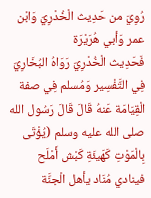رُوِيَ من حَدِيث الْخُدْرِيّ وَابْن عمر وَأبي هُرَيْرَة
فَحَدِيث الْخُدْرِيّ رَوَاهُ البُخَارِيّ فِي التَّفْسِير وَمُسلم فِي صفة الْقِيَامَة عَنهُ قَالَ قَالَ رَسُول الله صلى الله عليه وسلم (يُؤْتَى بِالْمَوْتِ كَهَيئَةِ كَبْش أَمْلَح فينادي مُنَاد يأهل الْجنَّة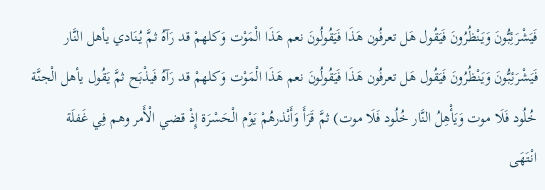فَيَشْرَئِبُّونَ وَيَنْظُرُونَ فَيَقُول هَل تعرفُون هَذَا فَيَقُولُونَ نعم هَذَا الْمَوْت وَكلهمْ قد رَآهُ ثمَّ يُنَادي يأهل النَّار فَيَشْرَئِبُّونَ وَيَنْظُرُونَ فَيَقُول هَل تعرفُون هَذَا فَيَقُولُونَ نعم هَذَا الْمَوْت وَكلهمْ قد رَآهُ فَيذْبَح ثمَّ يَقُول يأهل الْجنَّة خُلُود فَلَا موت وَيَأْهِلُ النَّار خُلُود فَلَا موت) ثمَّ قَرَأَ وَأَنْذرهُمْ يَوْم الْحَسْرَة إِذْ قضي الْأَمر وهم فِي غَفلَة
انْتَهَى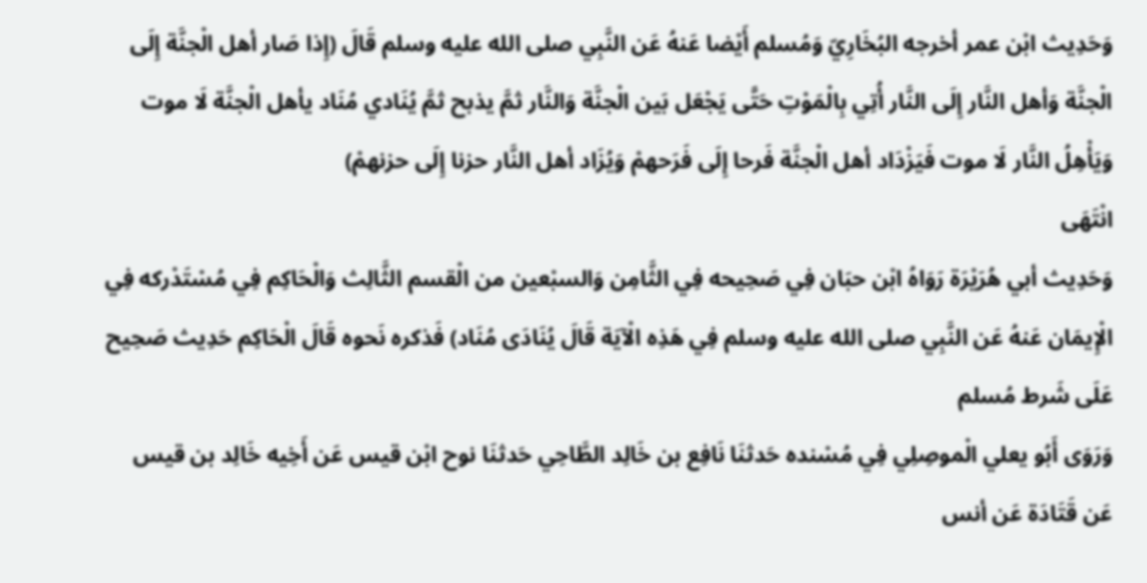وَحَدِيث ابْن عمر أخرجه البُخَارِيّ وَمُسلم أَيْضا عَنهُ عَن النَّبِي صلى الله عليه وسلم قَالَ (إِذا صَار أهل الْجنَّة إِلَى الْجنَّة وَأهل النَّار إِلَى النَّار أُتِي بِالْمَوْتِ حَتَّى يَجْعَل بَين الْجنَّة وَالنَّار ثمَّ يذبح ثمَّ يُنَادي مُنَاد يأهل الْجنَّة لَا موت وَيَأْهِلُ النَّار لَا موت فَيَزْدَاد أهل الْجنَّة فَرحا إِلَى فَرَحهمْ وَيُزَاد أهل النَّار حزنا إِلَى حزنهمْ)
انْتَهَى
وَحَدِيث أبي هُرَيْرَة رَوَاهُ ابْن حبَان فِي صَحِيحه فِي الثَّامِن وَالسبْعين من الْقسم الثَّالِث وَالْحَاكِم فِي مُسْتَدْركه فِي الْإِيمَان عَنهُ عَن النَّبِي صلى الله عليه وسلم فِي هَذِه الْآيَة قَالَ يُنَادَى مُنَاد) فَذكره نَحوه قَالَ الْحَاكِم حَدِيث صَحِيح عَلَى شَرط مُسلم
وَرَوَى أَبُو يعلي الْموصِلِي فِي مُسْنده حَدثنَا نَافِع بن خَالِد الطَّاحِي حَدثنَا نوح ابْن قيس عَن أَخِيه خَالِد بن قيس عَن قَتَادَة عَن أنس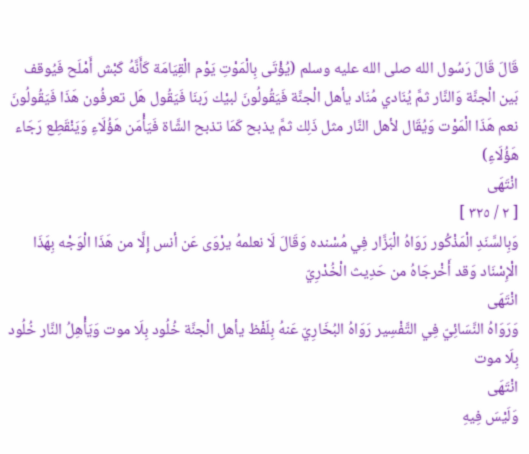قَالَ قَالَ رَسُول الله صلى الله عليه وسلم (يُؤْتَى بِالْمَوْتِ يَوْم الْقِيَامَة كَأَنَّهُ كَبْش أَمْلَح فَيُوقف بَين الْجنَّة وَالنَّار ثمَّ يُنَادي مُنَاد يأهل الْجنَّة فَيَقُولُونَ لبيْك رَبنَا فَيَقُول هَل تعرفُون هَذَا فَيَقُولُونَ نعم هَذَا الْمَوْت وَيُقَال لأهل النَّار مثل ذَلِك ثمَّ يذبح كَمَا تذبح الشَّاة فَيَأْمَن هَؤُلَاءِ وَيَنْقَطِع رَجَاء هَؤُلَاءِ)
انْتَهَى
[ ٢ / ٣٢٥ ]
وَبِالسَّنَدِ الْمَذْكُور رَوَاهُ الْبَزَّار فِي مُسْنده وَقَالَ لَا نعلمهُ يرْوَى عَن أنس إِلَّا من هَذَا الْوَجْه بِهَذَا الْإِسْنَاد وَقد أَخْرجَاهُ من حَدِيث الْخُدْرِيّ
انْتَهَى
وَرَوَاهُ النَّسَائِيّ فِي التَّفْسِير رَوَاهُ البُخَارِيّ عَنهُ بِلَفْظ يأهل الْجنَّة خُلُود بِلَا موت وَيَأْهِلُ النَّار خُلُود بِلَا موت
انْتَهَى
وَلَيْسَ فِيهِ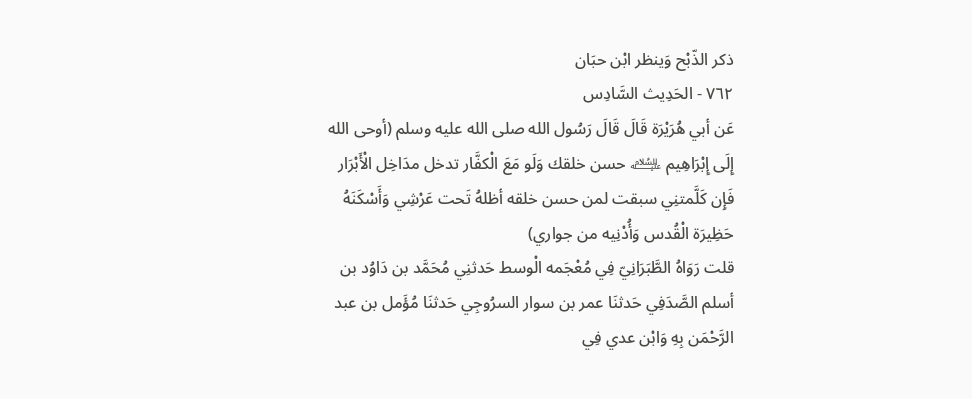ذكر الذّبْح وَينظر ابْن حبَان
٧٦٢ - الحَدِيث السَّادِس
عَن أبي هُرَيْرَة قَالَ قَالَ رَسُول الله صلى الله عليه وسلم (أوحى الله إِلَى إِبْرَاهِيم ﵇ حسن خلقك وَلَو مَعَ الْكفَّار تدخل مدَاخِل الْأَبْرَار فَإِن كَلَّمتنِي سبقت لمن حسن خلقه أظلهُ تَحت عَرْشِي وَأَسْكَنَهُ حَظِيرَة الْقُدس وَأُدْنِيه من جواري)
قلت رَوَاهُ الطَّبَرَانِيّ فِي مُعْجَمه الْوسط حَدثنِي مُحَمَّد بن دَاوُد بن أسلم الصَّدَفِي حَدثنَا عمر بن سوار السرُوجِي حَدثنَا مُؤَمل بن عبد الرَّحْمَن بِهِ وَابْن عدي فِي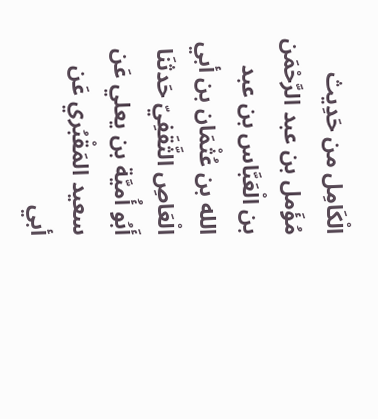الْكَامِل من حَدِيث مُؤَمل بن عبد الرَّحْمَن بن الْعَبَّاس بن عبد الله بن عُثْمَان بن أبي الْعَاصِ الثَّقَفِيّ حَدثنَا أَبُو أُميَّة بن يعلي عَن سعيد المَقْبُري عَن أبي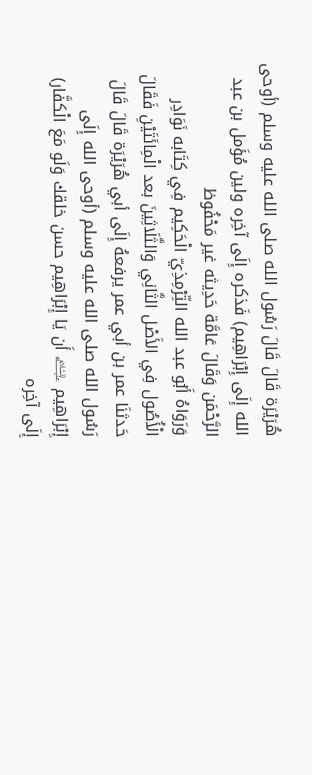هُرَيْرَة قَالَ قَالَ رَسُول الله صلى الله عليه وسلم (أوحى الله إِلَى إِبْرَاهِيم) فَذكره إِلَى آخِره ولين مُؤَمل بن عبد الرَّحْمَن وَقَالَ عَامَّة حَدِيثه غير مَحْفُوظ
وَرَوَاهُ أَبُو عبد الله التِّرْمِذِيّ الْحَكِيم فِي كِتَابه نَوَادِر الْأُصُول فِي الأَصْل الثَّانِي وَالثَّلَاثِينَ بعد الْمِائَتَيْنِ فَقَالَ حَدثنَا عمر بن أبي عمر يرفعهُ إِلَى أبي هُرَيْرَة قَالَ قَالَ رَسُول الله صلى الله عليه وسلم (أوحى الله إِلَى إِبْرَاهِيم ﵇ أَن يَا إِبْرَاهِيم حسن خلقك وَلَو مَعَ الْكفَّار) إِلَى آخِره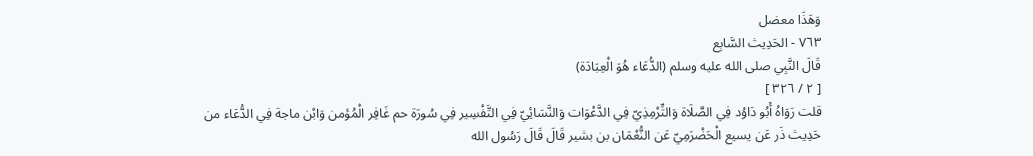وَهَذَا معضل
٧٦٣ - الحَدِيث السَّابِع
قَالَ النَّبِي صلى الله عليه وسلم (الدُّعَاء هُوَ الْعِبَادَة)
[ ٢ / ٣٢٦ ]
قلت رَوَاهُ أَبُو دَاوُد فِي الصَّلَاة وَالتِّرْمِذِيّ فِي الدَّعْوَات وَالنَّسَائِيّ فِي التَّفْسِير فِي سُورَة حم غَافِر الْمُؤمن وَابْن ماجة فِي الدُّعَاء من حَدِيث ذَر عَن يسيع الْحَضْرَمِيّ عَن النُّعْمَان بن بشير قَالَ قَالَ رَسُول الله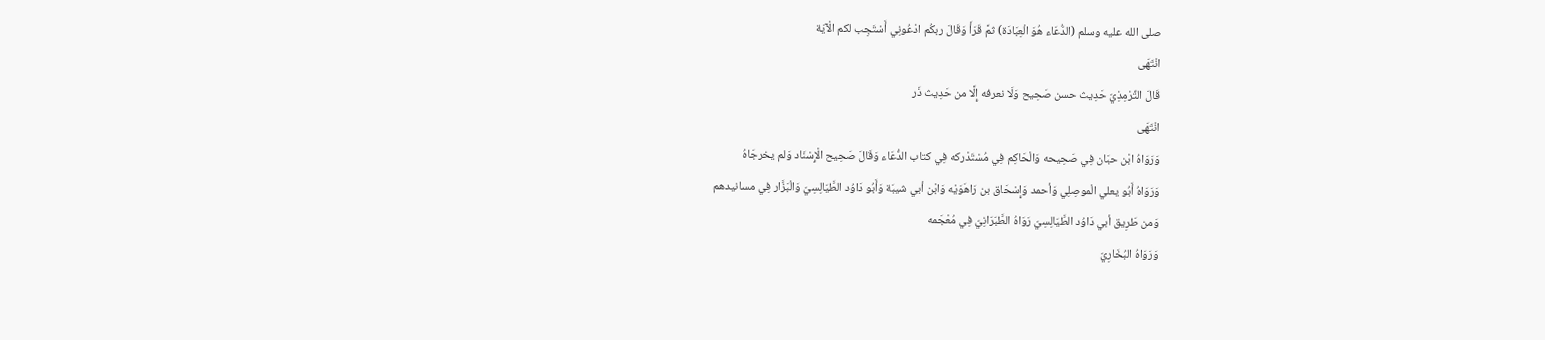صلى الله عليه وسلم (الدُّعَاء هُوَ الْعِبَادَة) ثمَّ قَرَأَ وَقَالَ ربكُم ادْعُونِي أَسْتَجِب لكم الْآيَة
انْتَهَى
قَالَ التِّرْمِذِيّ حَدِيث حسن صَحِيح وَلَا نعرفه إِلَّا من حَدِيث ذَر
انْتَهَى
وَرَوَاهُ ابْن حبَان فِي صَحِيحه وَالْحَاكِم فِي مُسْتَدْركه فِي كتاب الدُّعَاء وَقَالَ صَحِيح الْإِسْنَاد وَلم يخرجَاهُ
وَرَوَاهُ أَبُو يعلي الْموصِلِي وَأحمد وَإِسْحَاق بن رَاهَوَيْه وَابْن أبي شيبَة وَأَبُو دَاوُد الطَّيَالِسِيّ وَالْبَزَّار فِي مسانيدهم
وَمن طَرِيق أبي دَاوُد الطَّيَالِسِيّ رَوَاهُ الطَّبَرَانِيّ فِي مُعْجَمه
وَرَوَاهُ البُخَارِيّ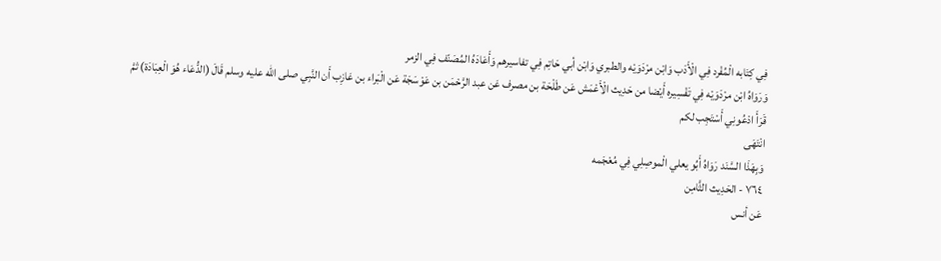فِي كِتَابه الْمُفْرد فِي الْأَدَب وَابْن مرْدَوَيْه والطبري وَابْن أبي حَاتِم فِي تفاسيرهم وَأَعَادَهُ المُصَنّف فِي الزمر
وَرَوَاهُ ابْن مرْدَوَيْه فِي تَفْسِيره أَيْضا من حَدِيث الْأَعْمَش عَن طَلْحَة بن مصرف عَن عبد الرَّحْمَن بن عَوْسَجَة عَن الْبَراء بن عَازِب أَن النَّبِي صلى الله عليه وسلم قَالَ (الدُّعَاء هُوَ الْعِبَادَة) ثمَّ قَرَأَ ادْعُونِي أَسْتَجِب لكم
انْتَهَى
وَبِهَذَا السَّنَد رَوَاهُ أَبُو يعلي الْموصِلِي فِي مُعْجَمه
٧٦٤ - الحَدِيث الثَّامِن
عَن أنس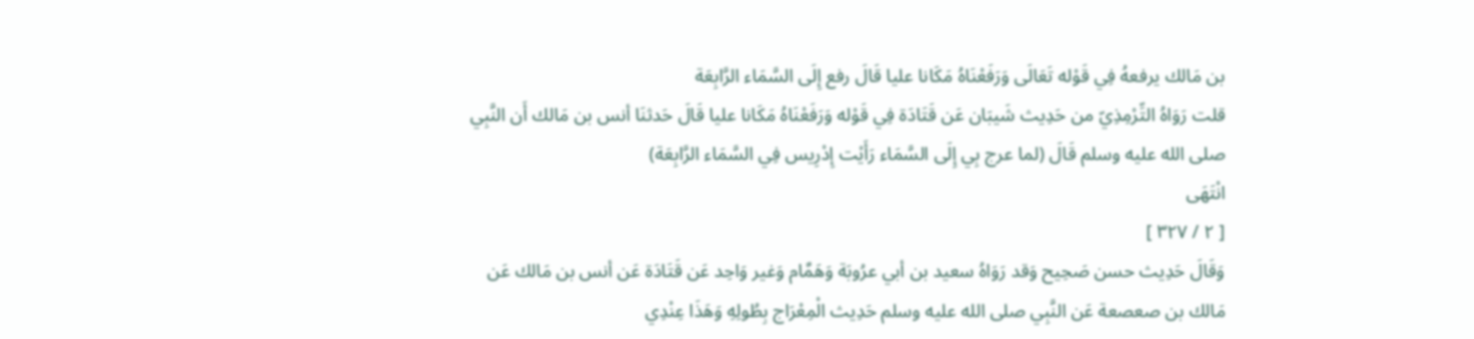بن مَالك يرفعهُ فِي قَوْله تَعَالَى وَرَفَعْنَاهُ مَكَانا عليا قَالَ رفع إِلَى السَّمَاء الرَّابِعَة
قلت رَوَاهُ التِّرْمِذِيّ من حَدِيث شَيبَان عَن قَتَادَة فِي قَوْله وَرَفَعْنَاهُ مَكَانا عليا قَالَ حَدثنَا أنس بن مَالك أَن النَّبِي صلى الله عليه وسلم قَالَ (لما عرج بِي إِلَى السَّمَاء رَأَيْت إِدْرِيس فِي السَّمَاء الرَّابِعَة)
انْتَهَى
[ ٢ / ٣٢٧ ]
وَقَالَ حَدِيث حسن صَحِيح وَقد رَوَاهُ سعيد بن أبي عرُوبَة وَهَمَّام وَغير وَاحِد عَن قَتَادَة عَن أنس بن مَالك عَن مَالك بن صعصعة عَن النَّبِي صلى الله عليه وسلم حَدِيث الْمِعْرَاج بِطُولِهِ وَهَذَا عِنْدِي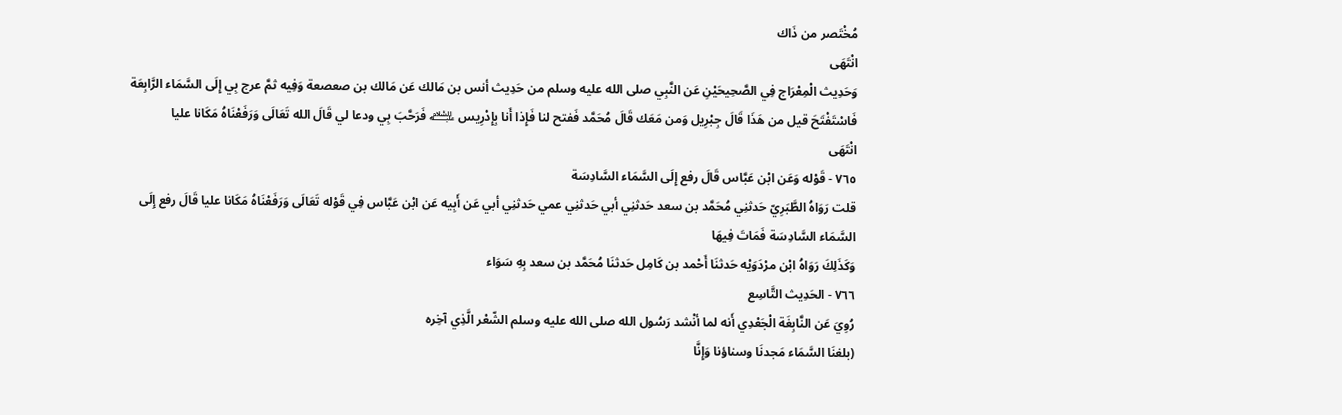مُخْتَصر من ذَاك
انْتَهَى
وَحَدِيث الْمِعْرَاج فِي الصَّحِيحَيْنِ عَن النَّبِي صلى الله عليه وسلم من حَدِيث أنس بن مَالك عَن مَالك بن صعصعة وَفِيه ثمَّ عرج بِي إِلَى السَّمَاء الرَّابِعَة فَاسْتَفْتَحَ قيل من هَذَا قَالَ جِبْرِيل وَمن مَعَك قَالَ مُحَمَّد فَفتح لنا فَإِذا أَنا بِإِدْرِيس ﵇ فَرَحَّبَ بِي ودعا لي قَالَ الله تَعَالَى وَرَفَعْنَاهُ مَكَانا عليا
انْتَهَى
٧٦٥ - قَوْله وَعَن ابْن عَبَّاس قَالَ رفع إِلَى السَّمَاء السَّادِسَة
قلت رَوَاهُ الطَّبَرِيّ حَدثنِي مُحَمَّد بن سعد حَدثنِي أبي حَدثنِي عمي حَدثنِي أبي عَن أَبِيه عَن ابْن عَبَّاس فِي قَوْله تَعَالَى وَرَفَعْنَاهُ مَكَانا عليا قَالَ رفع إِلَى السَّمَاء السَّادِسَة فَمَاتَ فِيهَا
وَكَذَلِكَ رَوَاهُ ابْن مرْدَوَيْه حَدثنَا أَحْمد بن كَامِل حَدثنَا مُحَمَّد بن سعد بِهِ سَوَاء
٧٦٦ - الحَدِيث التَّاسِع
رُوِيَ عَن النَّابِغَة الْجَعْدِي أَنه لما أنْشد رَسُول الله صلى الله عليه وسلم الشّعْر الَّذِي آخِره
(بلغنَا السَّمَاء مَجدنَا وسناؤنا وَإِنَّا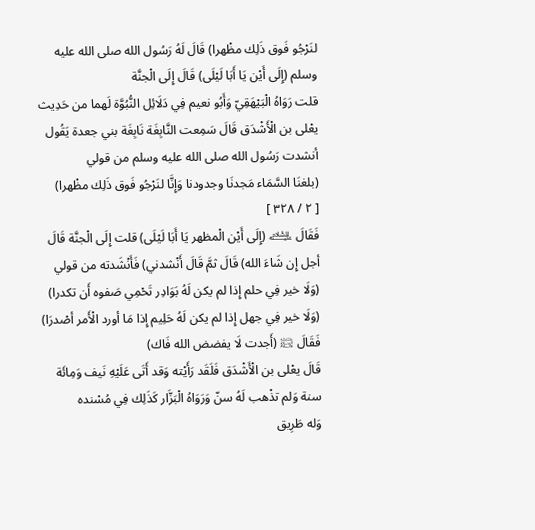لنَرْجُو فَوق ذَلِك مظْهرا) قَالَ لَهُ رَسُول الله صلى الله عليه وسلم (إِلَى أَيْن يَا أَبَا لَيْلَى) قَالَ إِلَى الْجنَّة
قلت رَوَاهُ الْبَيْهَقِيّ وَأَبُو نعيم فِي دَلَائِل النُّبُوَّة لَهما من حَدِيث يعْلى بن الْأَشْدَق قَالَ سَمِعت النَّابِغَة نَابِغَة بني جعدة يَقُول أنشدت رَسُول الله صلى الله عليه وسلم من قولي
(بلغنَا السَّمَاء مَجدنَا وجدودنا وَإِنَّا لنَرْجُو فَوق ذَلِك مظْهرا)
[ ٢ / ٣٢٨ ]
فَقَالَ ﵇ (إِلَى أَيْن الْمظهر يَا أَبَا لَيْلَى) قلت إِلَى الْجنَّة قَالَ أجل إِن شَاءَ الله) قَالَ ثمَّ قَالَ أَنْشدني) فَأَنْشَدته من قولي
(وَلَا خير فِي حلم إِذا لم يكن لَهُ بَوَادِر تَحْمِي صَفوه أَن تكدرا)
(وَلَا خير فِي جهل إِذا لم يكن لَهُ حَلِيم إِذا مَا أورد الْأَمر أصْدرَا)
فَقَالَ ﵊ (أَجدت لَا يفضض الله فَاك)
قَالَ يعْلى بن الْأَشْدَق فَلَقَد رَأَيْته وَقد أَتَى عَلَيْهِ نَيف وَمِائَة سنة وَلم تذْهب لَهُ سنّ وَرَوَاهُ الْبَزَّار كَذَلِك فِي مُسْنده
وَله طَرِيق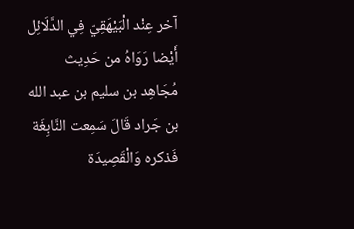آخر عِنْد الْبَيْهَقِيّ فِي الدَّلَائِل أَيْضا رَوَاهُ من حَدِيث مُجَاهِد بن سليم بن عبد الله بن جَراد قَالَ سَمِعت النَّابِغَة فَذكره وَالْقَصِيدَة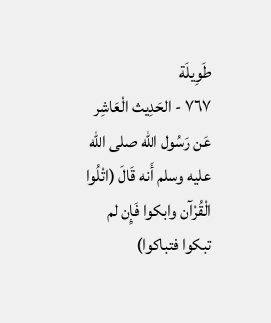طَوِيلَة
٧٦٧ - الحَدِيث الْعَاشِر
عَن رَسُول الله صلى الله عليه وسلم أَنه قَالَ (اتْلُوا الْقُرْآن وابكوا فَإِن لم تبكوا فتباكوا)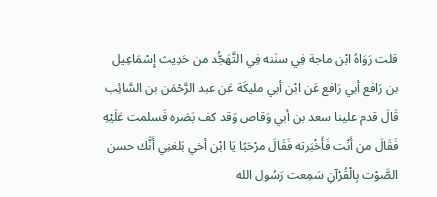قلت رَوَاهُ ابْن ماجة فِي سنَنه فِي التَّهَجُّد من حَدِيث إِسْمَاعِيل بن رَافع أبي رَافع عَن ابْن أبي مليكَة عَن عبد الرَّحْمَن بن السَّائِب قَالَ قدم علينا سعد بن أبي وَقاص وَقد كف بَصَره فَسلمت عَلَيْهِ فَقَالَ من أَنْت فَأَخْبَرته فَقَالَ مرْحَبًا يَا ابْن أخي بَلغنِي أَنَّك حسن الصَّوْت بِالْقُرْآنِ سَمِعت رَسُول الله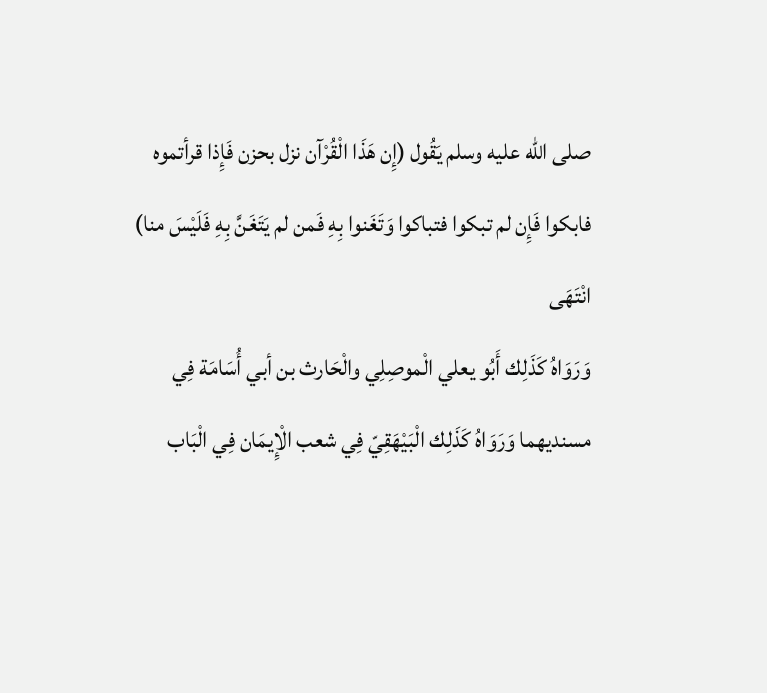صلى الله عليه وسلم يَقُول (إِن هَذَا الْقُرْآن نزل بحزن فَإِذا قرأتموه فابكوا فَإِن لم تبكوا فتباكوا وَتَغَنوا بِهِ فَمن لم يَتَغَنَّ بِهِ فَلَيْسَ منا)
انْتَهَى
وَرَوَاهُ كَذَلِك أَبُو يعلي الْموصِلِي والْحَارث بن أبي أُسَامَة فِي مسنديهما وَرَوَاهُ كَذَلِك الْبَيْهَقِيّ فِي شعب الْإِيمَان فِي الْبَاب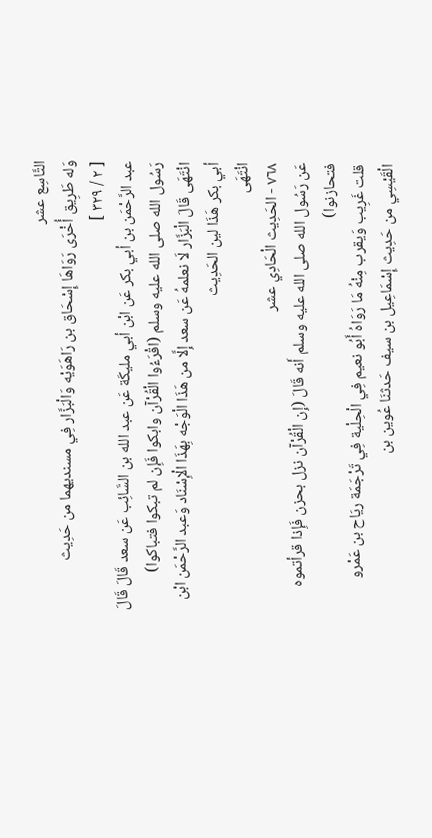التَّاسِع عشر
وَله طَرِيق أُخْرَى رَوَاهَا إِسْحَاق بن رَاهَوَيْه وَالْبَزَّار فِي مسنديهما من حَدِيث
[ ٢ / ٣٢٩ ]
عبد الرَّحْمَن بن أبي بكر عَن ابْن أبي مليكَة عَن عبد الله بن السَّائِب عَن سعد قَالَ قَالَ رَسُول الله صلى الله عليه وسلم (اقْرَءُوا الْقُرْآن وابكوا فَإِن لم تبكوا فتباكوا)
انْتَهَى قَالَ الْبَزَّار لَا نعلمهُ عَن سعد إِلَّا من هَذَا الْوَجْه بِهَذَا الْإِسْنَاد وَعبد الرَّحْمَن ابْن أبي بكر هَذَا لين الحَدِيث
انْتَهَى
٧٦٨ - الحَدِيث الْحَادِي عشر
عَن رَسُول الله صلى الله عليه وسلم أَنه قَالَ (إِن الْقُرْآن نزل بحزن فَإِذا قرأتموه فتحازنوا)
قلت غَرِيب وَيقرب مِنْهُ مَا رَوَاهُ أَبُو نعيم فِي الْحِلْية فِي تَرْجَمَة ريَاح بن عَمْرو الْقَيْسِي من حَدِيث إِسْمَاعِيل بن سيف حَدثنَا عُوين بن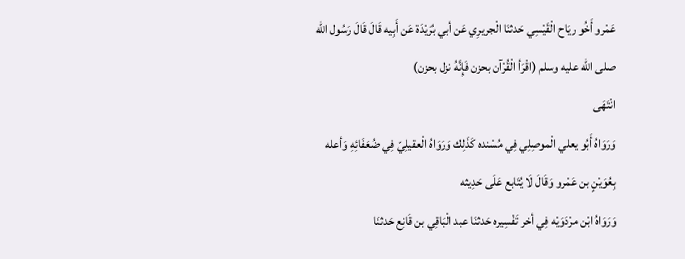عَمْرو أَخُو ريَاح الْقَيْسِي حَدثنَا الْجريرِي عَن أبي بُرَيْدَة عَن أَبِيه قَالَ قَالَ رَسُول الله صلى الله عليه وسلم (اقْرَأ الْقُرْآن بحزن فَإِنَّهُ نزل بحزن)
انْتَهَى
وَرَوَاهُ أَبُو يعلي الْموصِلِي فِي مُسْنده كَذَلِك وَرَوَاهُ الْعقيلِيّ فِي ضُعَفَائِهِ وَأعله بِعُوَيْنٍ بن عَمْرو وَقَالَ لَا يُتَابع عَلَى حَدِيثه
وَرَوَاهُ ابْن مرْدَوَيْه فِي أخر تَفْسِيره حَدثنَا عبد الْبَاقِي بن قَانِع حَدثنَا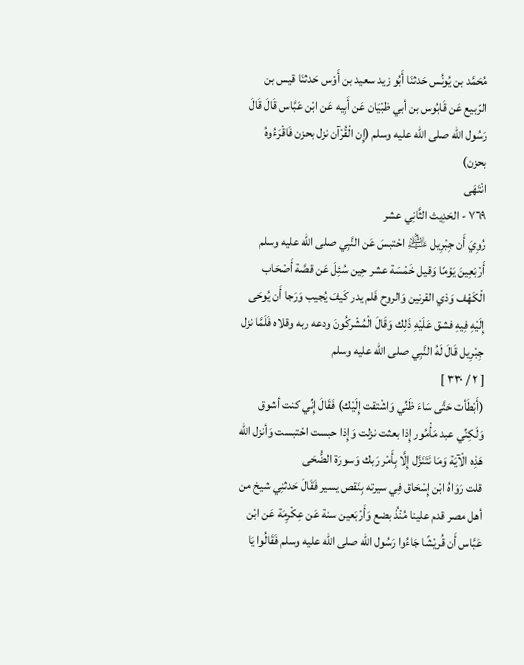مُحَمَّد بن يُونُس حَدثنَا أَبُو زيد سعيد بن أَوْس حَدثنَا قيس بن الرّبيع عَن قَابُوس بن أبي ظبْيَان عَن أَبِيه عَن ابْن عَبَّاس قَالَ قَالَ رَسُول الله صلى الله عليه وسلم (إِن الْقُرْآن نزل بحزن فَاقْرَءُوهُ بحزن)
انْتَهَى
٧٦٩ - الحَدِيث الثَّانِي عشر
رُوِيَ أَن جِبْرِيل ﵇ احْتبسَ عَن النَّبِي صلى الله عليه وسلم أَرْبَعِينَ يَوْمًا وَقيل خَمْسَة عشر حِين سُئِلَ عَن قصَّة أَصْحَاب الْكَهْف وَذي القرنين وَالروح فَلم يدر كَيفَ يُجيب وَرَجا أَن يُوحَى إِلَيْهِ فِيهِ فشق عَلَيْهِ ذَلِك وَقَالَ الْمُشْركُونَ ودعه ربه وقلاه فَلَمَّا نزل جِبْرِيل قَالَ لَهُ النَّبِي صلى الله عليه وسلم
[ ٢ / ٣٣٠ ]
(أَبْطَأت حَتَّى سَاءَ ظَنِّي وَاشْتقت إِلَيْك) فَقَالَ إِنِّي كنت أشوق وَلَكِنِّي عبد مَأْمُور إِذا بعثت نزلت وَإِذا حبست احْتبست وَأنزل الله هَذِه الْآيَة وَمَا نَتَنَزَّل إِلَّا بِأَمْر رَبك وَسورَة الضُّحَى
قلت رَوَاهُ ابْن إِسْحَاق فِي سيرته بِنَقص يسير فَقَالَ حَدثنِي شيخ من أهل مصر قدم علينا مُنْذُ بضع وَأَرْبَعين سنة عَن عِكْرِمَة عَن ابْن عَبَّاس أَن قُريْشًا جَاءُوا رَسُول الله صلى الله عليه وسلم فَقَالُوا يَا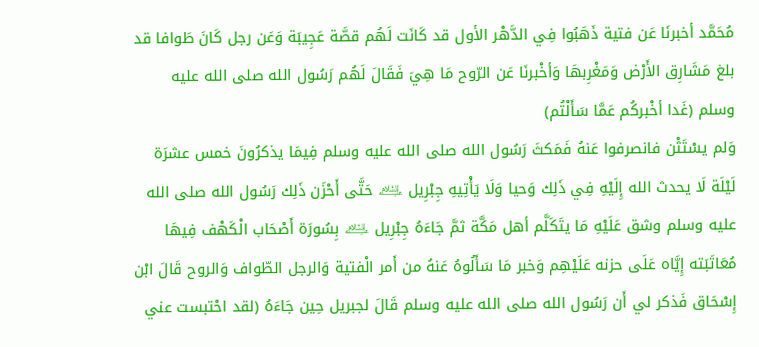مُحَمَّد أخبرنَا عَن فتية ذَهَبُوا فِي الدَّهْر الأول قد كَانَت لَهُم قصَّة عَجِيبَة وَعَن رجل كَانَ طَوافا قد بلغ مَشَارِق الأَرْض وَمَغْرِبهَا وَأخْبرنَا عَن الرّوح مَا هِيَ فَقَالَ لَهُم رَسُول الله صلى الله عليه وسلم (غَدا أخْبركُم عَمَّا سَأَلْتُم)
وَلم يسْتَثْن فانصرفوا عَنهُ فَمَكثَ رَسُول الله صلى الله عليه وسلم فِيمَا يذكرُونَ خمس عشرَة لَيْلَة لَا يحدث الله إِلَيْهِ فِي ذَلِك وَحيا وَلَا يَأْتِيهِ جِبْرِيل ﵇ حَتَّى أَحْزَن ذَلِك رَسُول الله صلى الله عليه وسلم وشق عَلَيْهِ مَا يتَكَلَّم أهل مَكَّة ثمَّ جَاءَهُ جِبْرِيل ﵇ بِسُورَة أَصْحَاب الْكَهْف فِيهَا مُعَاتَبَته إِيَّاه عَلَى حزنه عَلَيْهِم وَخبر مَا سَأَلُوهُ عَنهُ من أَمر الْفتية وَالرجل الطّواف وَالروح قَالَ ابْن إِسْحَاق فَذكر لي أَن رَسُول الله صلى الله عليه وسلم قَالَ لجبريل حِين جَاءَهُ (لقد احْتبست عني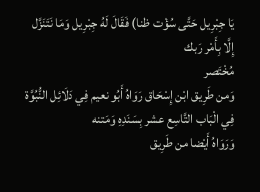يَا جِبْرِيل حَتَّى سُؤْت ظنا) فَقَالَ لَهُ جِبْرِيل وَمَا نَتَنَزَّل إِلَّا بِأَمْر رَبك
مُخْتَصر
وَمن طَرِيق ابْن إِسْحَاق رَوَاهُ أَبُو نعيم فِي دَلَائِل النُّبُوَّة فِي الْبَاب التَّاسِع عشر بِسَنَدِهِ وَمَتنه
وَرَوَاهُ أَيْضا من طَرِيق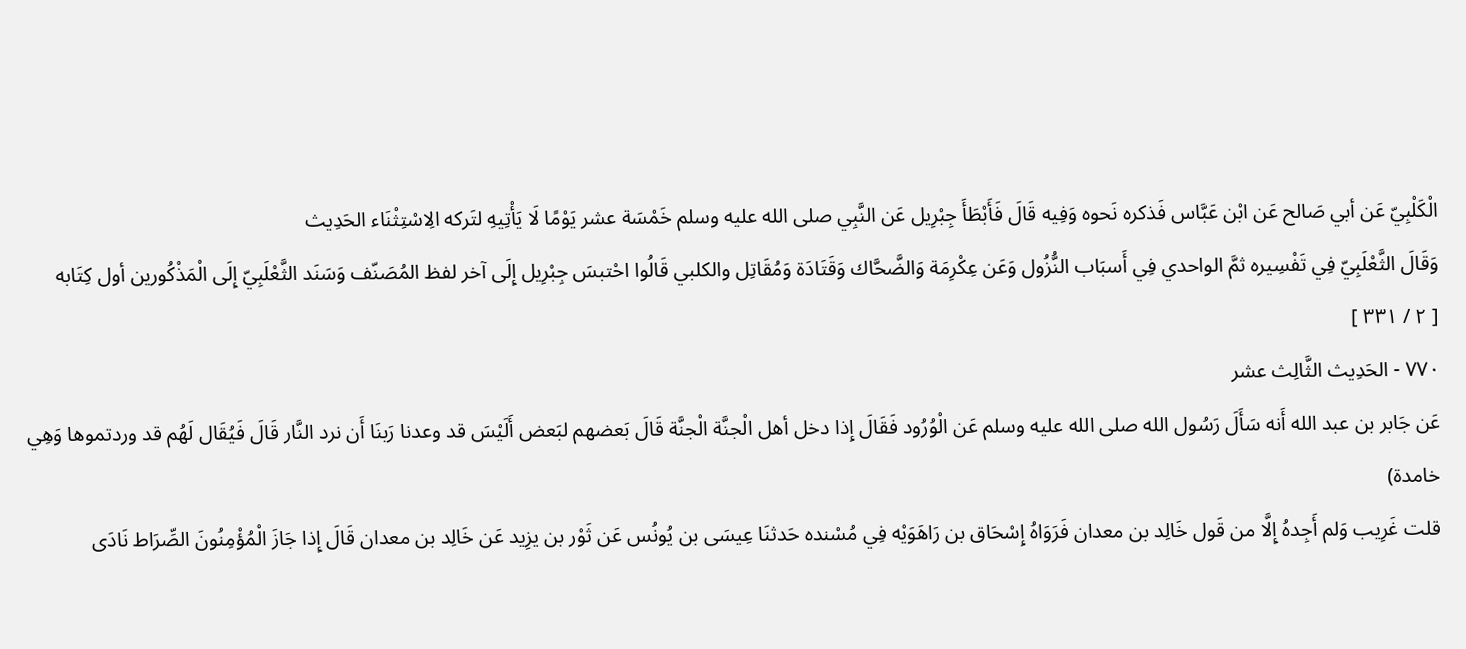الْكَلْبِيّ عَن أبي صَالح عَن ابْن عَبَّاس فَذكره نَحوه وَفِيه قَالَ فَأَبْطَأَ جِبْرِيل عَن النَّبِي صلى الله عليه وسلم خَمْسَة عشر يَوْمًا لَا يَأْتِيهِ لتَركه الِاسْتِثْنَاء الحَدِيث
وَقَالَ الثَّعْلَبِيّ فِي تَفْسِيره ثمَّ الواحدي فِي أَسبَاب النُّزُول وَعَن عِكْرِمَة وَالضَّحَّاك وَقَتَادَة وَمُقَاتِل والكلبي قَالُوا احْتبسَ جِبْرِيل إِلَى آخر لفظ المُصَنّف وَسَنَد الثَّعْلَبِيّ إِلَى الْمَذْكُورين أول كِتَابه
[ ٢ / ٣٣١ ]
٧٧٠ - الحَدِيث الثَّالِث عشر
عَن جَابر بن عبد الله أَنه سَأَلَ رَسُول الله صلى الله عليه وسلم عَن الْوُرُود فَقَالَ إِذا دخل أهل الْجنَّة الْجنَّة قَالَ بَعضهم لبَعض أَلَيْسَ قد وعدنا رَبنَا أَن نرد النَّار قَالَ فَيُقَال لَهُم قد وردتموها وَهِي خامدة)
قلت غَرِيب وَلم أَجِدهُ إِلَّا من قَول خَالِد بن معدان فَرَوَاهُ إِسْحَاق بن رَاهَوَيْه فِي مُسْنده حَدثنَا عِيسَى بن يُونُس عَن ثَوْر بن يزِيد عَن خَالِد بن معدان قَالَ إِذا جَازَ الْمُؤْمِنُونَ الصِّرَاط نَادَى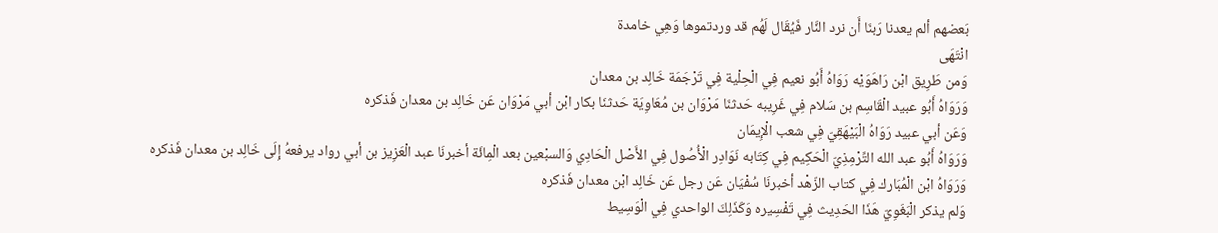بَعضهم ألم يعدنا رَبنَا أَن نرد النَّار فَيُقَال لَهُم قد وردتموها وَهِي خامدة
انْتَهَى
وَمن طَرِيق ابْن رَاهَوَيْه رَوَاهُ أَبُو نعيم فِي الْحِلْية فِي تَرْجَمَة خَالِد بن معدان
وَرَوَاهُ أَبُو عبيد الْقَاسِم بن سَلام فِي غَرِيبه حَدثنَا مَرْوَان بن مُعَاوِيَة حَدثنَا بكار ابْن أبي مَرْوَان عَن خَالِد بن معدان فَذكره
وَعَن أبي عبيد رَوَاهُ الْبَيْهَقِيّ فِي شعب الْإِيمَان
وَرَوَاهُ أَبُو عبد الله التِّرْمِذِيّ الْحَكِيم فِي كِتَابه نَوَادِر الْأُصُول فِي الأَصْل الْحَادِي وَالسبْعين بعد الْمِائَة أخبرنَا عبد الْعَزِيز بن أبي رواد يرفعهُ إِلَى خَالِد بن معدان فَذكره
وَرَوَاهُ ابْن الْمُبَارك فِي كتاب الزّهْد أخبرنَا سُفْيَان عَن رجل عَن خَالِد ابْن معدان فَذكره
وَلم يذكر الْبَغَوِيّ هَذَا الحَدِيث فِي تَفْسِيره وَكَذَلِكَ الواحدي فِي الْوَسِيط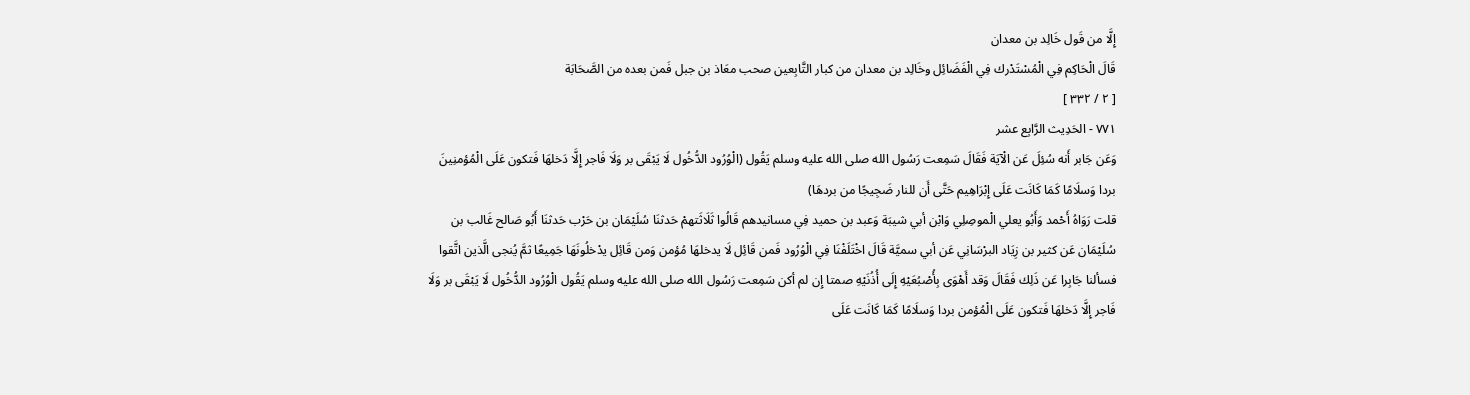إِلَّا من قَول خَالِد بن معدان
قَالَ الْحَاكِم فِي الْمُسْتَدْرك فِي الْفَضَائِل وخَالِد بن معدان من كبار التَّابِعين صحب معَاذ بن جبل فَمن بعده من الصَّحَابَة
[ ٢ / ٣٣٢ ]
٧٧١ - الحَدِيث الرَّابِع عشر
وَعَن جَابر أَنه سُئِلَ عَن الْآيَة فَقَالَ سَمِعت رَسُول الله صلى الله عليه وسلم يَقُول (الْوُرُود الدُّخُول لَا يَبْقَى بر وَلَا فَاجر إِلَّا دَخلهَا فَتكون عَلَى الْمُؤمنِينَ بردا وَسلَامًا كَمَا كَانَت عَلَى إِبْرَاهِيم حَتَّى أَن للنار ضَجِيجًا من بردهَا)
قلت رَوَاهُ أَحْمد وَأَبُو يعلي الْموصِلِي وَابْن أبي شيبَة وَعبد بن حميد فِي مسانيدهم قَالُوا ثَلَاثَتهمْ حَدثنَا سُلَيْمَان بن حَرْب حَدثنَا أَبُو صَالح غَالب بن سُلَيْمَان عَن كثير بن زِيَاد البرْسَانِي عَن أبي سميَّة قَالَ اخْتَلَفْنَا فِي الْوُرُود فَمن قَائِل لَا يدخلهَا مُؤمن وَمن قَائِل يدْخلُونَهَا جَمِيعًا ثمَّ يُنجى الَّذين اتَّقوا فسألنا جَابِرا عَن ذَلِك فَقَالَ وَقد أَهْوَى بِأُصْبُعَيْهِ إِلَى أُذُنَيْهِ صمتا إِن لم أكن سَمِعت رَسُول الله صلى الله عليه وسلم يَقُول الْوُرُود الدُّخُول لَا يَبْقَى بر وَلَا فَاجر إِلَّا دَخلهَا فَتكون عَلَى الْمُؤمن بردا وَسلَامًا كَمَا كَانَت عَلَى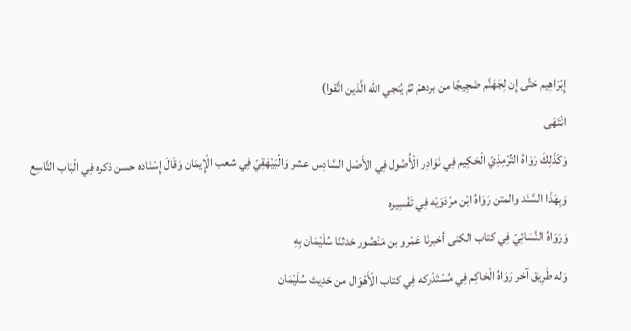إِبْرَاهِيم حَتَّى إِن لِجَهَنَّم ضَجِيجًا من بردهمْ ثمَّ يُنجي الله الَّذين اتَّقوا)
انْتَهَى
وَكَذَلِكَ رَوَاهُ التِّرْمِذِيّ الْحَكِيم فِي نَوَادِر الْأُصُول فِي الأَصْل السَّادِس عشر وَالْبَيْهَقِيّ فِي شعب الْإِيمَان وَقَالَ إِسْنَاده حسن ذكره فِي الْبَاب التَّاسِع
وَبِهَذَا السَّنَد والمتن رَوَاهُ ابْن مرْدَوَيْه فِي تَفْسِيره
وَرَوَاهُ النَّسَائِيّ فِي كتاب الكنى أخبرنَا عَمْرو بن مَنْصُور حَدثنَا سُلَيْمَان بِهِ
وَله طَرِيق آخر رَوَاهُ الْحَاكِم فِي مُسْتَدْركه فِي كتاب الْأَهْوَال من حَدِيث سُلَيْمَان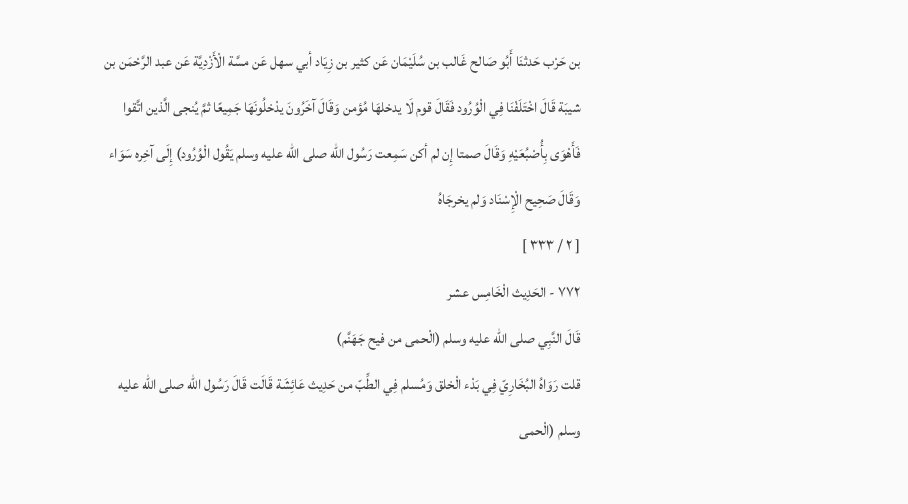بن حَرْب حَدثنَا أَبُو صَالح غَالب بن سُلَيْمَان عَن كثير بن زِيَاد أبي سهل عَن مسَّة الْأَزْدِيَّة عَن عبد الرَّحْمَن بن شيبَة قَالَ اخْتَلَفْنَا فِي الْوُرُود فَقَالَ قوم لَا يدخلهَا مُؤمن وَقَالَ آخَرُونَ يدْخلُونَهَا جَمِيعًا ثمَّ يُنجى الَّذين اتَّقوا فَأَهْوَى بِأُصْبُعَيْهِ وَقَالَ صمتا إِن لم أكن سَمِعت رَسُول الله صلى الله عليه وسلم يَقُول الْوُرُود) إِلَى آخِره سَوَاء وَقَالَ صَحِيح الْإِسْنَاد وَلم يخرجَاهُ
[ ٢ / ٣٣٣ ]
٧٧٢ - الحَدِيث الْخَامِس عشر
قَالَ النَّبِي صلى الله عليه وسلم (الْحمى من فيح جَهَنَّم)
قلت رَوَاهُ البُخَارِيّ فِي بَدْء الْخلق وَمُسلم فِي الطِّبّ من حَدِيث عَائِشَة قَالَت قَالَ رَسُول الله صلى الله عليه وسلم (الْحمى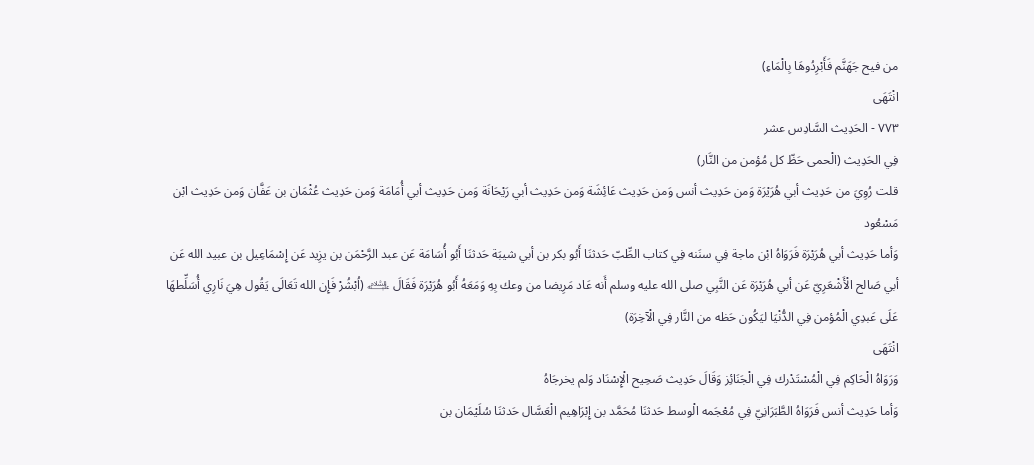من فيح جَهَنَّم فَأَبْرِدُوهَا بِالْمَاءِ)
انْتَهَى
٧٧٣ - الحَدِيث السَّادِس عشر
فِي الحَدِيث (الْحمى حَظّ كل مُؤمن من النَّار)
قلت رُوِيَ من حَدِيث أبي هُرَيْرَة وَمن حَدِيث أنس وَمن حَدِيث عَائِشَة وَمن حَدِيث أبي رَيْحَانَة وَمن حَدِيث أبي أُمَامَة وَمن حَدِيث عُثْمَان بن عَفَّان وَمن حَدِيث ابْن مَسْعُود
وَأما حَدِيث أبي هُرَيْرَة فَرَوَاهُ ابْن ماجة فِي سنَنه فِي كتاب الطِّبّ حَدثنَا أَبُو بكر بن أبي شيبَة حَدثنَا أَبُو أُسَامَة عَن عبد الرَّحْمَن بن يزِيد عَن إِسْمَاعِيل بن عبيد الله عَن أبي صَالح الْأَشْعَرِيّ عَن أبي هُرَيْرَة عَن النَّبِي صلى الله عليه وسلم أَنه عَاد مَرِيضا من وعك بِهِ وَمَعَهُ أَبُو هُرَيْرَة فَقَالَ ﵇ (اُبْشُرْ فَإِن الله تَعَالَى يَقُول هِيَ نَارِي أُسَلِّطهَا عَلَى عَبدِي الْمُؤمن فِي الدُّنْيَا ليَكُون حَظه من النَّار فِي الْآخِرَة)
انْتَهَى
وَرَوَاهُ الْحَاكِم فِي الْمُسْتَدْرك فِي الْجَنَائِز وَقَالَ حَدِيث صَحِيح الْإِسْنَاد وَلم يخرجَاهُ
وَأما حَدِيث أنس فَرَوَاهُ الطَّبَرَانِيّ فِي مُعْجَمه الْوسط حَدثنَا مُحَمَّد بن إِبْرَاهِيم الْعَسَّال حَدثنَا سُلَيْمَان بن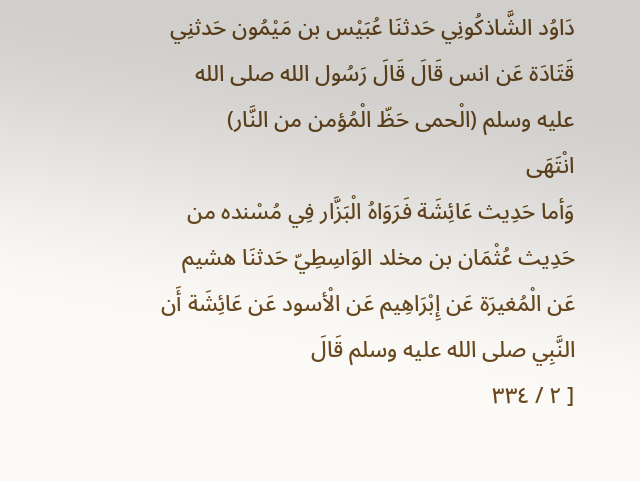دَاوُد الشَّاذكُونِي حَدثنَا عُبَيْس بن مَيْمُون حَدثنِي قَتَادَة عَن انس قَالَ قَالَ رَسُول الله صلى الله عليه وسلم (الْحمى حَظّ الْمُؤمن من النَّار)
انْتَهَى
وَأما حَدِيث عَائِشَة فَرَوَاهُ الْبَزَّار فِي مُسْنده من حَدِيث عُثْمَان بن مخلد الوَاسِطِيّ حَدثنَا هشيم عَن الْمُغيرَة عَن إِبْرَاهِيم عَن الْأسود عَن عَائِشَة أَن النَّبِي صلى الله عليه وسلم قَالَ
[ ٢ / ٣٣٤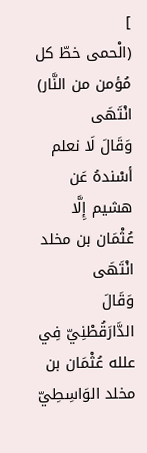]
(الْحمى خطّ كل مُؤمن من النَّار)
انْتَهَى
وَقَالَ لَا نعلم أسْندهُ عَن هشيم إِلَّا عُثْمَان بن مخلد
انْتَهَى
وَقَالَ الدَّارَقُطْنِيّ فِي علله عُثْمَان بن مخلد الوَاسِطِيّ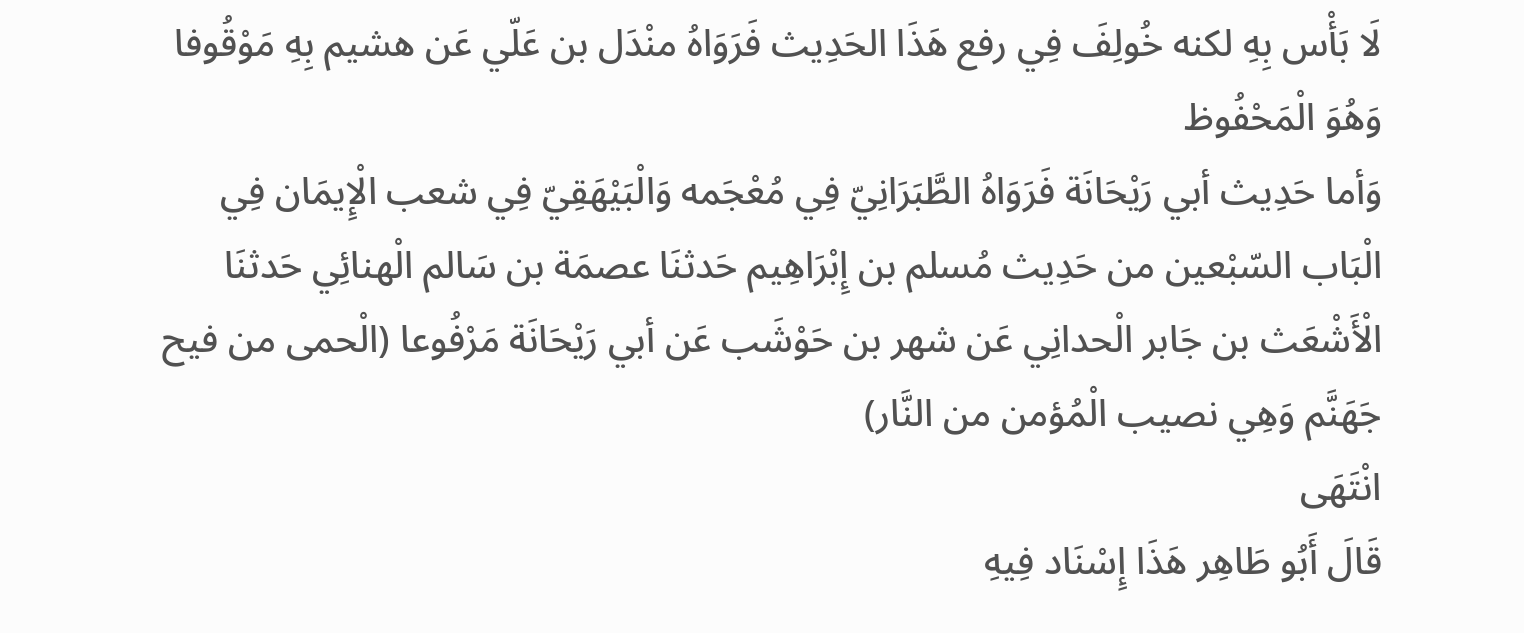لَا بَأْس بِهِ لكنه خُولِفَ فِي رفع هَذَا الحَدِيث فَرَوَاهُ منْدَل بن عَلّي عَن هشيم بِهِ مَوْقُوفا وَهُوَ الْمَحْفُوظ
وَأما حَدِيث أبي رَيْحَانَة فَرَوَاهُ الطَّبَرَانِيّ فِي مُعْجَمه وَالْبَيْهَقِيّ فِي شعب الْإِيمَان فِي الْبَاب السّبْعين من حَدِيث مُسلم بن إِبْرَاهِيم حَدثنَا عصمَة بن سَالم الْهنائِي حَدثنَا الْأَشْعَث بن جَابر الْحدانِي عَن شهر بن حَوْشَب عَن أبي رَيْحَانَة مَرْفُوعا (الْحمى من فيح جَهَنَّم وَهِي نصيب الْمُؤمن من النَّار)
انْتَهَى
قَالَ أَبُو طَاهِر هَذَا إِسْنَاد فِيهِ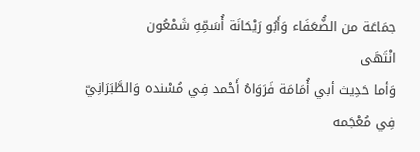جمَاعَة من الضُّعَفَاء وَأَبُو رَيْحَانَة أُسَمِّهِ شَمْعُون
انْتَهَى
وَأما حَدِيث أبي أُمَامَة فَرَوَاهُ أَحْمد فِي مُسْنده وَالطَّبَرَانِيّ فِي مُعْجَمه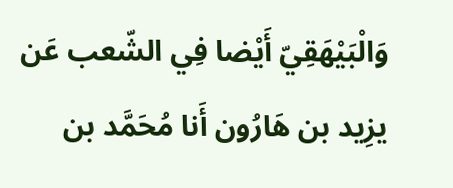وَالْبَيْهَقِيّ أَيْضا فِي الشّعب عَن يزِيد بن هَارُون أَنا مُحَمَّد بن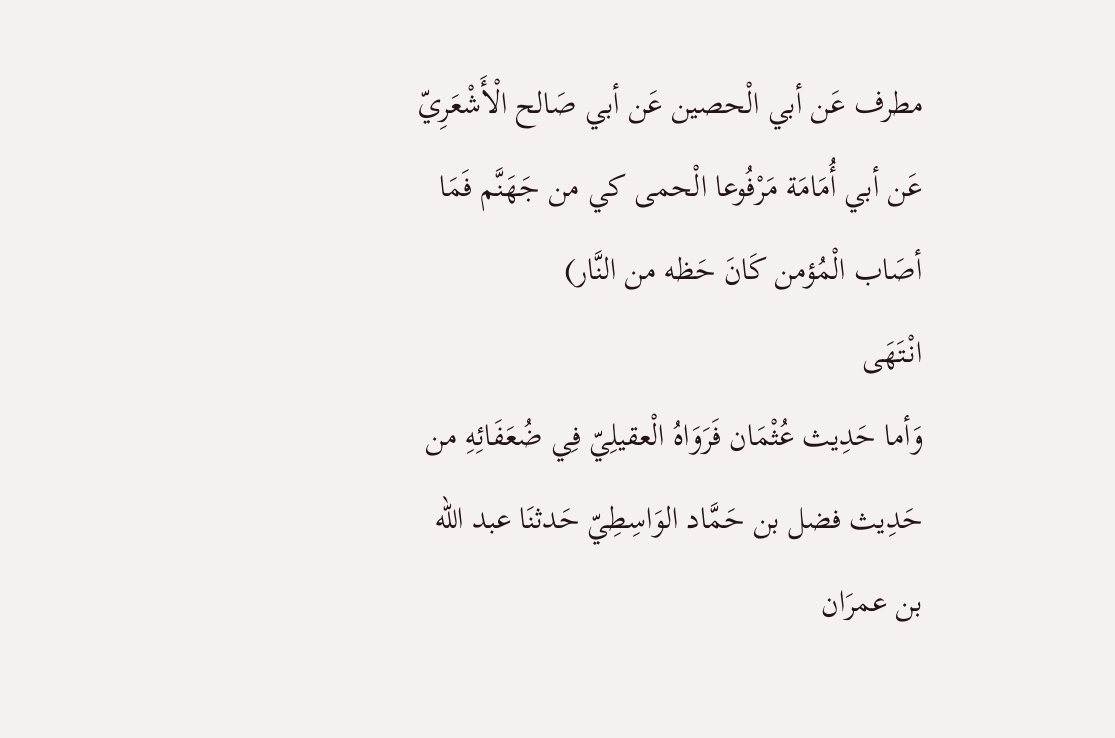مطرف عَن أبي الْحصين عَن أبي صَالح الْأَشْعَرِيّ عَن أبي أُمَامَة مَرْفُوعا الْحمى كي من جَهَنَّم فَمَا أصَاب الْمُؤمن كَانَ حَظه من النَّار)
انْتَهَى
وَأما حَدِيث عُثْمَان فَرَوَاهُ الْعقيلِيّ فِي ضُعَفَائِهِ من حَدِيث فضل بن حَمَّاد الوَاسِطِيّ حَدثنَا عبد الله بن عمرَان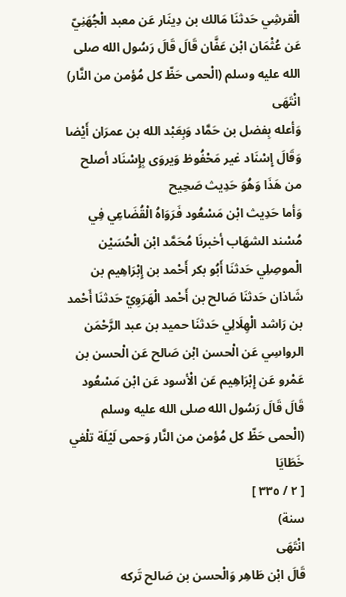الْقرشِي حَدثنَا مَالك بن دِينَار عَن معبد الْجُهَنِيّ عَن عُثْمَان ابْن عَفَّان قَالَ قَالَ رَسُول الله صلى الله عليه وسلم (الْحمى حَظّ كل مُؤمن من النَّار)
انْتَهَى
وَأعله بِفضل بن حَمَّاد وَبِعَبْد الله بن عمرَان أَيْضا وَقَالَ إِسْنَاد غير مَحْفُوظ وَيروَى بِإِسْنَاد أصلح من هَذَا وَهُوَ حَدِيث صَحِيح
وَأما حَدِيث ابْن مَسْعُود فَرَوَاهُ الْقُضَاعِي فِي مُسْند الشهَاب أخبرنَا مُحَمَّد ابْن الْحُسَيْن الْموصِلِي حَدثنَا أَبُو بكر أَحْمد بن إِبْرَاهِيم بن شَاذان حَدثنَا صَالح بن أَحْمد الْهَرَوِيّ حَدثنَا أَحْمد بن رَاشد الْهِلَالِي حَدثنَا حميد بن عبد الرَّحْمَن الرواسِي عَن الْحسن ابْن صَالح عَن الْحسن بن عَمْرو عَن إِبْرَاهِيم عَن الْأسود عَن ابْن مَسْعُود قَالَ قَالَ رَسُول الله صلى الله عليه وسلم (الْحمى حَظّ كل مُؤمن من النَّار وَحمى لَيْلَة تلْغي خَطَايَا
[ ٢ / ٣٣٥ ]
سنة)
انْتَهَى
قَالَ ابْن طَاهِر وَالْحسن بن صَالح تَركه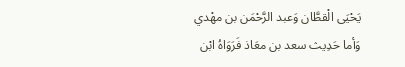يَحْيَى الْقطَّان وَعبد الرَّحْمَن بن مهْدي
وَأما حَدِيث سعد بن معَاذ فَرَوَاهُ ابْن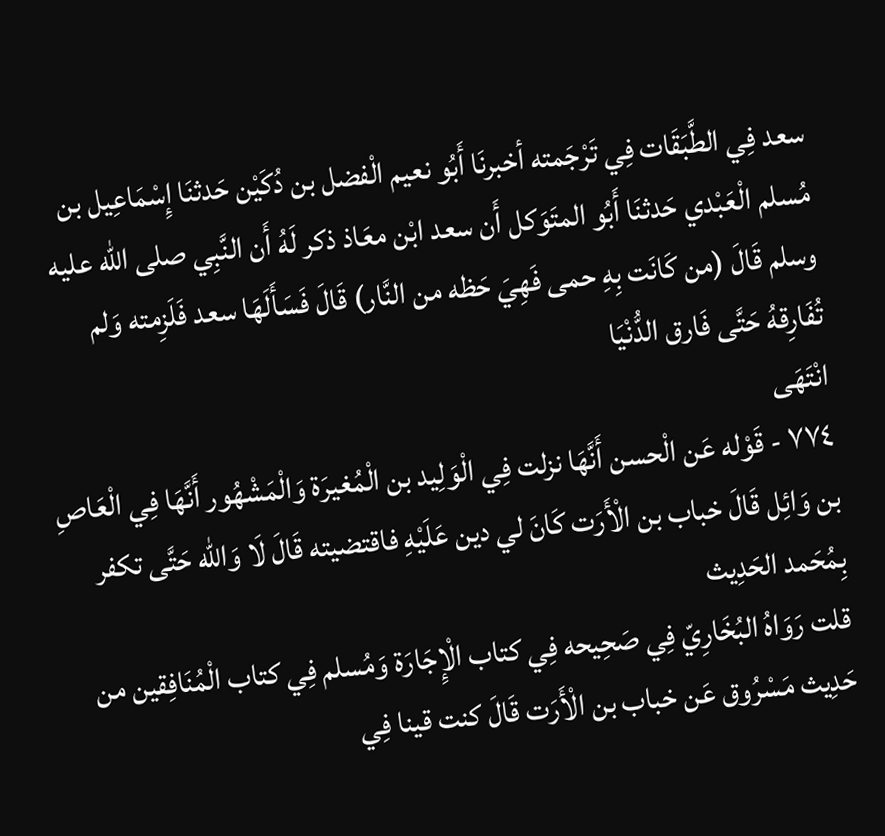سعد فِي الطَّبَقَات فِي تَرْجَمته أخبرنَا أَبُو نعيم الْفضل بن دُكَيْن حَدثنَا إِسْمَاعِيل بن مُسلم الْعَبْدي حَدثنَا أَبُو المتَوَكل أَن سعد ابْن معَاذ ذكر لَهُ أَن النَّبِي صلى الله عليه وسلم قَالَ (من كَانَت بِهِ حمى فَهِيَ حَظه من النَّار) قَالَ فَسَأَلَهَا سعد فَلَزِمته وَلم تُفَارِقهُ حَتَّى فَارق الدُّنْيَا
انْتَهَى
٧٧٤ - قَوْله عَن الْحسن أَنَّهَا نزلت فِي الْوَلِيد بن الْمُغيرَة وَالْمَشْهُور أَنَّهَا فِي الْعَاصِ بن وَائِل قَالَ خباب بن الْأَرَت كَانَ لي دين عَلَيْهِ فاقتضيته قَالَ لَا وَالله حَتَّى تكفر بِمُحَمد الحَدِيث
قلت رَوَاهُ البُخَارِيّ فِي صَحِيحه فِي كتاب الْإِجَارَة وَمُسلم فِي كتاب الْمُنَافِقين من حَدِيث مَسْرُوق عَن خباب بن الْأَرَت قَالَ كنت قينا فِي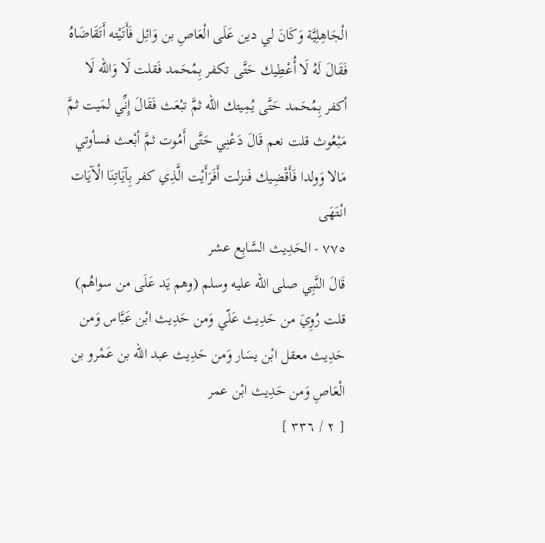الْجَاهِلِيَّة وَكَانَ لي دين عَلَى الْعَاصِ بن وَائِل فَأَتَيْته أَتَقَاضَاهُ فَقَالَ لَهُ لَا أُعْطِيك حَتَّى تكفر بِمُحَمد فَقلت لَا وَالله لَا أكفر بِمُحَمد حَتَّى يُمِيتك الله ثمَّ تبْعَث فَقَالَ إِنِّي لمَيت ثمَّ مَبْعُوث قلت نعم قَالَ دَعْنِي حَتَّى أَمُوت ثمَّ أبْعث فسأوتي مَالا وَولدا فَأَقْضِيك فَنزلت أَفَرَأَيْت الَّذِي كفر بِآيَاتِنَا الْآيَات
انْتَهَى
٧٧٥ - الحَدِيث السَّابِع عشر
قَالَ النَّبِي صلى الله عليه وسلم (وهم يَد عَلَى من سواهُم)
قلت رُوِيَ من حَدِيث عَلّي وَمن حَدِيث ابْن عَبَّاس وَمن حَدِيث معقل ابْن يسَار وَمن حَدِيث عبد الله بن عَمْرو بن الْعَاصِ وَمن حَدِيث ابْن عمر
[ ٢ / ٣٣٦ ]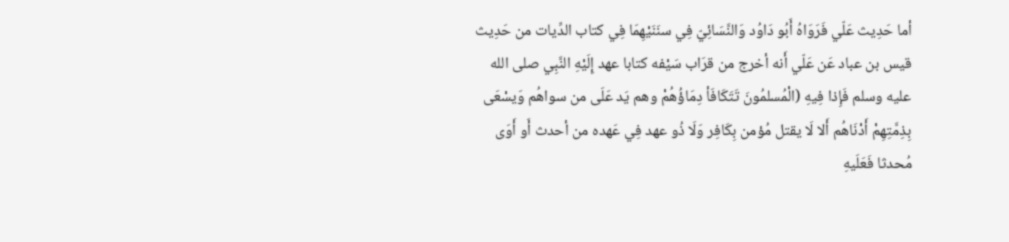أما حَدِيث عَلّي فَرَوَاهُ أَبُو دَاوُد وَالنَّسَائِيّ فِي سنَنَيْهِمَا فِي كتاب الدِّيات من حَدِيث قيس بن عباد عَن عَلّي أَنه أخرج من قرَاب سَيْفه كتابا عهد إِلَيْهِ النَّبِي صلى الله عليه وسلم فَإِذا فِيهِ (الْمُسلمُونَ تَتَكَافَأ دِمَاؤُهُمْ وهم يَد عَلَى من سواهُم وَيسْعَى بِذِمَّتِهِمْ أَدْنَاهُم أَلا لَا يقتل مُؤمن بِكَافِر وَلَا ذُو عهد فِي عَهده من أحدث أَو أَوَى مُحدثا فَعَلَيهِ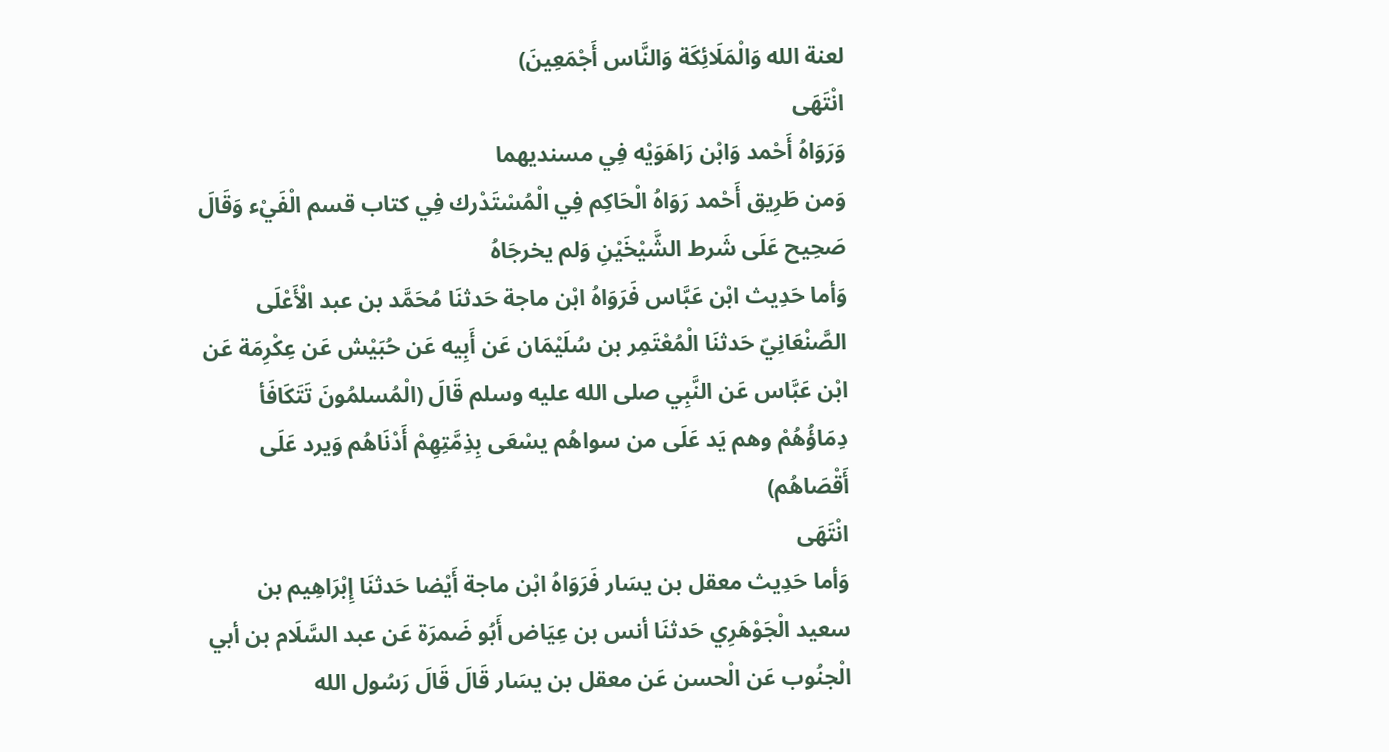لعنة الله وَالْمَلَائِكَة وَالنَّاس أَجْمَعِينَ)
انْتَهَى
وَرَوَاهُ أَحْمد وَابْن رَاهَوَيْه فِي مسنديهما
وَمن طَرِيق أَحْمد رَوَاهُ الْحَاكِم فِي الْمُسْتَدْرك فِي كتاب قسم الْفَيْء وَقَالَ صَحِيح عَلَى شَرط الشَّيْخَيْنِ وَلم يخرجَاهُ
وَأما حَدِيث ابْن عَبَّاس فَرَوَاهُ ابْن ماجة حَدثنَا مُحَمَّد بن عبد الْأَعْلَى الصَّنْعَانِيّ حَدثنَا الْمُعْتَمِر بن سُلَيْمَان عَن أَبِيه عَن حُبَيْش عَن عِكْرِمَة عَن ابْن عَبَّاس عَن النَّبِي صلى الله عليه وسلم قَالَ (الْمُسلمُونَ تَتَكَافَأ دِمَاؤُهُمْ وهم يَد عَلَى من سواهُم يسْعَى بِذِمَّتِهِمْ أَدْنَاهُم وَيرد عَلَى أَقْصَاهُم)
انْتَهَى
وَأما حَدِيث معقل بن يسَار فَرَوَاهُ ابْن ماجة أَيْضا حَدثنَا إِبْرَاهِيم بن سعيد الْجَوْهَرِي حَدثنَا أنس بن عِيَاض أَبُو ضَمرَة عَن عبد السَّلَام بن أبي الْجنُوب عَن الْحسن عَن معقل بن يسَار قَالَ قَالَ رَسُول الله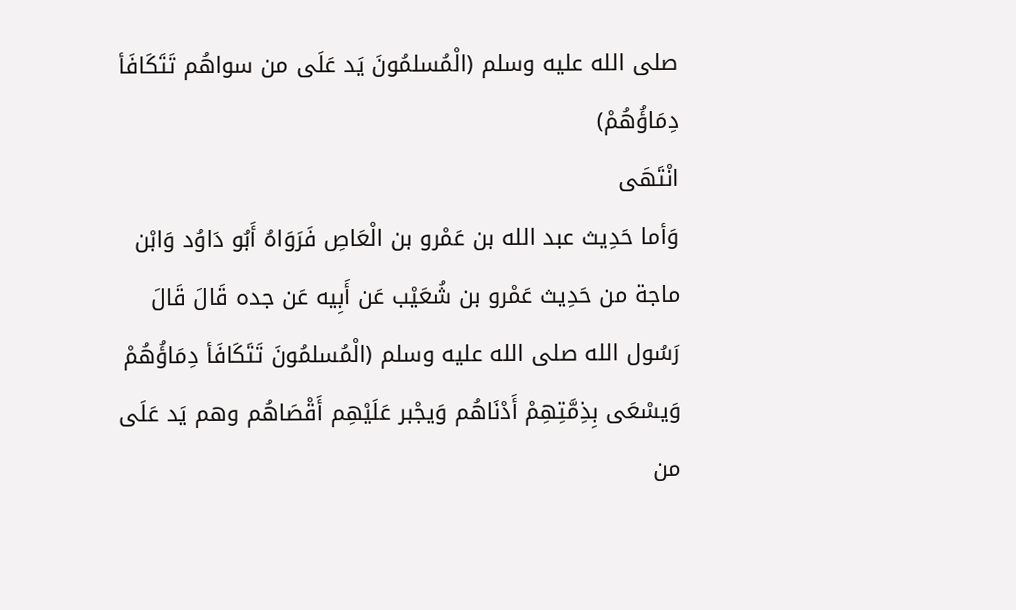صلى الله عليه وسلم (الْمُسلمُونَ يَد عَلَى من سواهُم تَتَكَافَأ دِمَاؤُهُمْ)
انْتَهَى
وَأما حَدِيث عبد الله بن عَمْرو بن الْعَاصِ فَرَوَاهُ أَبُو دَاوُد وَابْن ماجة من حَدِيث عَمْرو بن شُعَيْب عَن أَبِيه عَن جده قَالَ قَالَ رَسُول الله صلى الله عليه وسلم (الْمُسلمُونَ تَتَكَافَأ دِمَاؤُهُمْ وَيسْعَى بِذِمَّتِهِمْ أَدْنَاهُم وَيجْبر عَلَيْهِم أَقْصَاهُم وهم يَد عَلَى من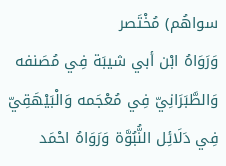سواهُم) مُخْتَصر
وَرَوَاهُ ابْن أبي شيبَة فِي مُصَنفه وَالطَّبَرَانِيّ فِي مُعْجَمه وَالْبَيْهَقِيّ فِي دَلَائِل النُّبُوَّة وَرَوَاهُ احْمَد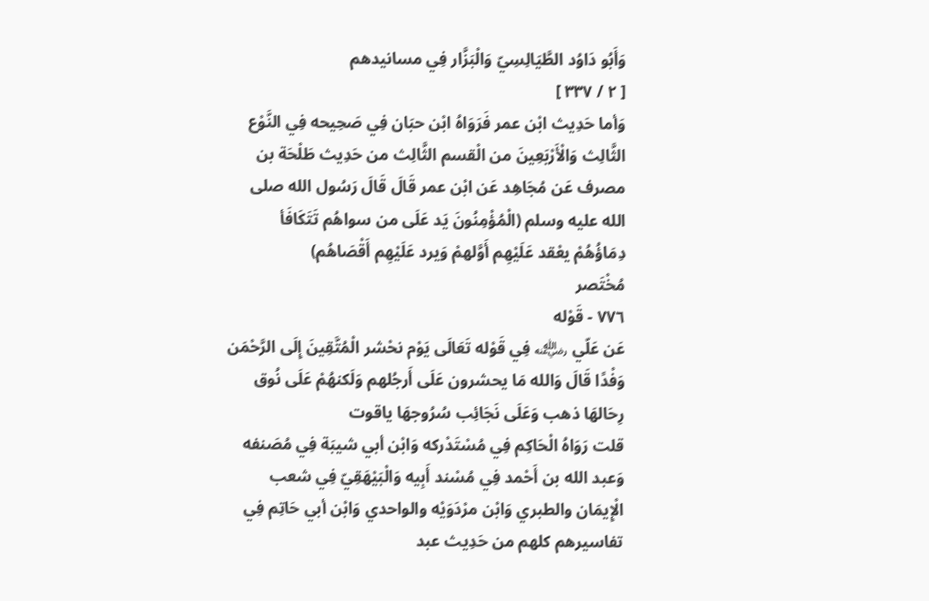وَأَبُو دَاوُد الطَّيَالِسِيّ وَالْبَزَّار فِي مسانيدهم
[ ٢ / ٣٣٧ ]
وَأما حَدِيث ابْن عمر فَرَوَاهُ ابْن حبَان فِي صَحِيحه فِي النَّوْع الثَّالِث وَالْأَرْبَعِينَ من الْقسم الثَّالِث من حَدِيث طَلْحَة بن مصرف عَن مُجَاهِد عَن ابْن عمر قَالَ قَالَ رَسُول الله صلى الله عليه وسلم (الْمُؤْمِنُونَ يَد عَلَى من سواهُم تَتَكَافَأ دِمَاؤُهُمْ يعْقد عَلَيْهِم أَوَّلهمْ وَيرد عَلَيْهِم أَقْصَاهُم)
مُخْتَصر
٧٧٦ - قَوْله
عَن عَلّي ﵁ فِي قَوْله تَعَالَى يَوْم نحْشر الْمُتَّقِينَ إِلَى الرَّحْمَن وَفْدًا قَالَ وَالله مَا يحشرون عَلَى أَرجُلهم وَلَكنهُمْ عَلَى نُوق رِحَالهَا ذهب وَعَلَى نَجَائِب سُرُوجهَا ياقوت
قلت رَوَاهُ الْحَاكِم فِي مُسْتَدْركه وَابْن أبي شيبَة فِي مُصَنفه وَعبد الله بن أَحْمد فِي مُسْند أَبِيه وَالْبَيْهَقِيّ فِي شعب الْإِيمَان والطبري وَابْن مرْدَوَيْه والواحدي وَابْن أبي حَاتِم فِي تفاسيرهم كلهم من حَدِيث عبد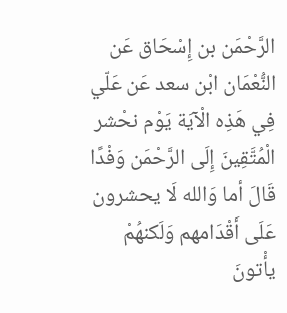الرَّحْمَن بن إِسْحَاق عَن النُّعْمَان ابْن سعد عَن عَلّي فِي هَذِه الْآيَة يَوْم نحْشر الْمُتَّقِينَ إِلَى الرَّحْمَن وَفْدًا
قَالَ أما وَالله لَا يحشرون عَلَى أَقْدَامهم وَلَكنهُمْ يأْتونَ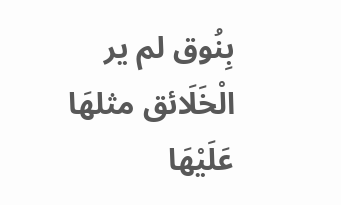بِنُوق لم ير الْخَلَائق مثلهَا عَلَيْهَا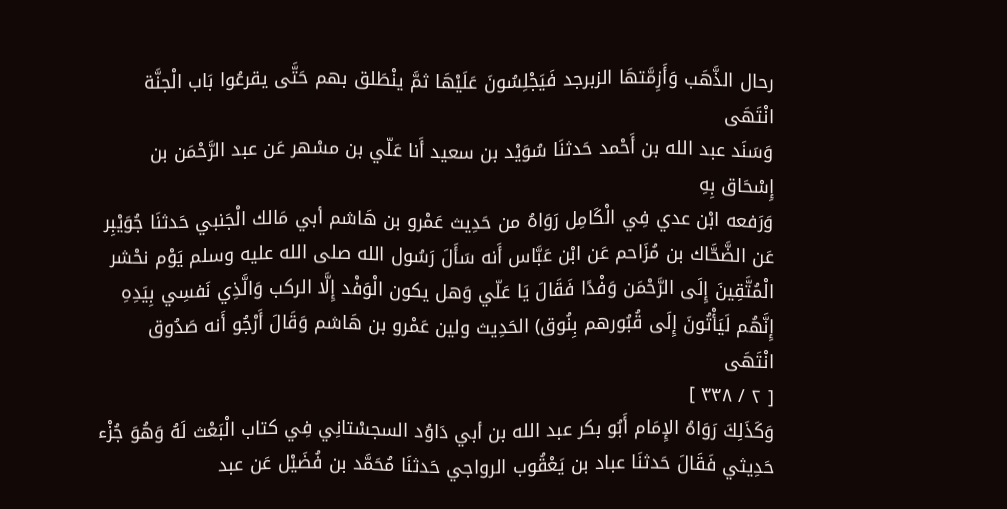رحال الذَّهَب وَأَزِمَّتهَا الزبرجد فَيَجْلِسُونَ عَلَيْهَا ثمَّ ينْطَلق بهم حَتَّى يقرعُوا بَاب الْجنَّة
انْتَهَى
وَسَنَد عبد الله بن أَحْمد حَدثنَا سُوَيْد بن سعيد أَنا عَلّي بن مسْهر عَن عبد الرَّحْمَن بن إِسْحَاق بِهِ
وَرَفعه ابْن عدي فِي الْكَامِل رَوَاهُ من حَدِيث عَمْرو بن هَاشم أبي مَالك الْجَنبي حَدثنَا جُوَيْبِر عَن الضَّحَّاك بن مُزَاحم عَن ابْن عَبَّاس أَنه سَأَلَ رَسُول الله صلى الله عليه وسلم يَوْم نحْشر الْمُتَّقِينَ إِلَى الرَّحْمَن وَفْدًا فَقَالَ يَا عَلّي وَهل يكون الْوَفْد إِلَّا الركب وَالَّذِي نَفسِي بِيَدِهِ إِنَّهُم لَيَأْتُونَ إِلَى قُبُورهم بِنُوق) الحَدِيث ولين عَمْرو بن هَاشم وَقَالَ أَرْجُو أَنه صَدُوق
انْتَهَى
[ ٢ / ٣٣٨ ]
وَكَذَلِكَ رَوَاهُ الإِمَام أَبُو بكر عبد الله بن أبي دَاوُد السجسْتانِي فِي كتاب الْبَعْث لَهُ وَهُوَ جُزْء حَدِيثي فَقَالَ حَدثنَا عباد بن يَعْقُوب الرواجي حَدثنَا مُحَمَّد بن فُضَيْل عَن عبد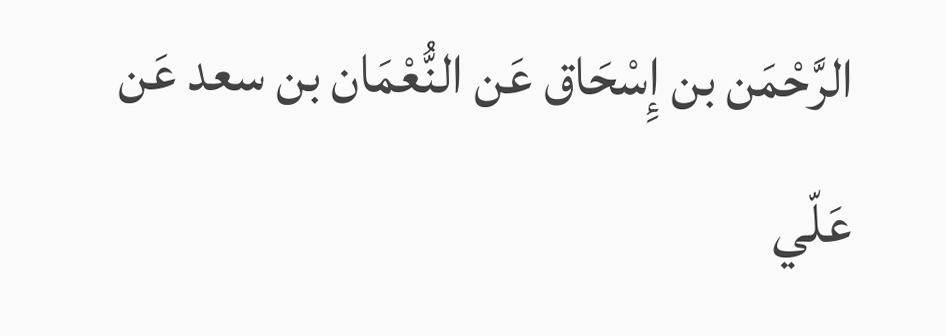الرَّحْمَن بن إِسْحَاق عَن النُّعْمَان بن سعد عَن عَلّي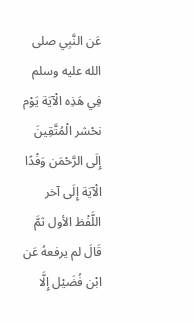عَن النَّبِي صلى الله عليه وسلم فِي هَذِه الْآيَة يَوْم نحْشر الْمُتَّقِينَ إِلَى الرَّحْمَن وَفْدًا الْآيَة إِلَى آخر اللَّفْظ الأول ثمَّ قَالَ لم يرفعهُ عَن ابْن فُضَيْل إِلَّا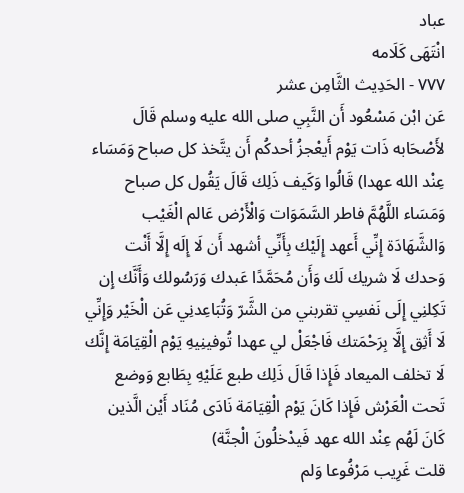عباد
انْتَهَى كَلَامه
٧٧٧ - الحَدِيث الثَّامِن عشر
عَن ابْن مَسْعُود أَن النَّبِي صلى الله عليه وسلم قَالَ لأَصْحَابه ذَات يَوْم أَيعْجزُ أحدكُم أَن يتَّخذ كل صباح وَمَسَاء عِنْد الله عهدا) قَالُوا وَكَيف ذَلِك قَالَ يَقُول كل صباح وَمَسَاء اللَّهُمَّ فاطر السَّمَوَات وَالْأَرْض عَالم الْغَيْب وَالشَّهَادَة إِنِّي أَعهد إِلَيْك بِأَنِّي أشهد أَن لَا إِلَه إِلَّا أَنْت وَحدك لَا شريك لَك وَأَن مُحَمَّدًا عَبدك وَرَسُولك وَأَنَّك إِن تَكِلنِي إِلَى نَفسِي تقربني من الشَّرّ وَتُبَاعِدنِي عَن الْخَيْر وَإِنِّي لَا أَثِق إِلَّا بِرَحْمَتك فَاجْعَلْ لي عهدا تُوفينِيهِ يَوْم الْقِيَامَة إِنَّك لَا تخلف الميعاد فَإِذا قَالَ ذَلِك طبع عَلَيْهِ بِطَابع وَوضع تَحت الْعَرْش فَإِذا كَانَ يَوْم الْقِيَامَة نَادَى مُنَاد أَيْن الَّذين كَانَ لَهُم عِنْد الله عهد فَيدْخلُونَ الْجنَّة)
قلت غَرِيب مَرْفُوعا وَلم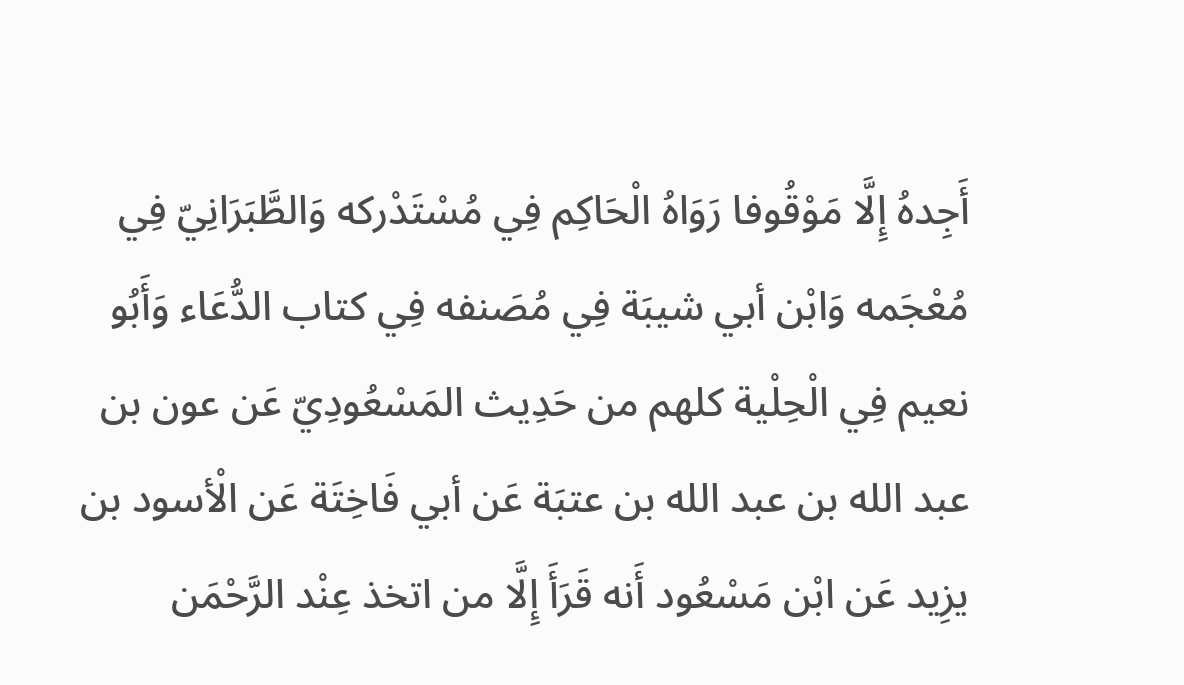أَجِدهُ إِلَّا مَوْقُوفا رَوَاهُ الْحَاكِم فِي مُسْتَدْركه وَالطَّبَرَانِيّ فِي مُعْجَمه وَابْن أبي شيبَة فِي مُصَنفه فِي كتاب الدُّعَاء وَأَبُو نعيم فِي الْحِلْية كلهم من حَدِيث المَسْعُودِيّ عَن عون بن عبد الله بن عبد الله بن عتبَة عَن أبي فَاخِتَة عَن الْأسود بن يزِيد عَن ابْن مَسْعُود أَنه قَرَأَ إِلَّا من اتخذ عِنْد الرَّحْمَن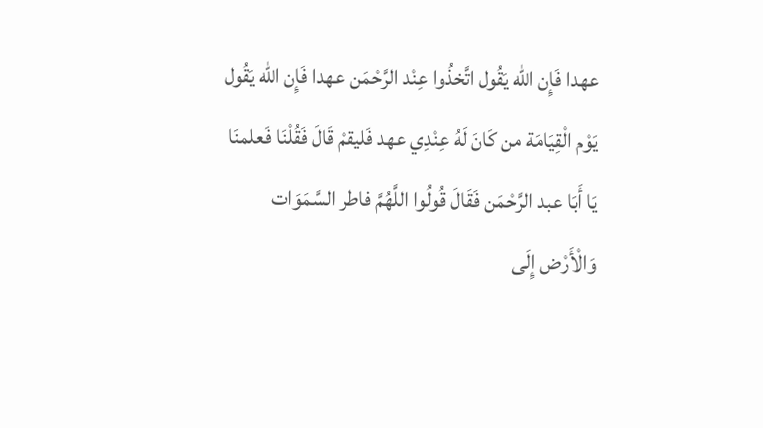عهدا فَإِن الله يَقُول اتَّخذُوا عِنْد الرَّحْمَن عهدا فَإِن الله يَقُول يَوْم الْقِيَامَة من كَانَ لَهُ عِنْدِي عهد فَليقمْ قَالَ فَقُلْنَا فَعلمنَا يَا أَبَا عبد الرَّحْمَن فَقَالَ قُولُوا اللَّهُمَّ فاطر السَّمَوَات وَالْأَرْض إِلَى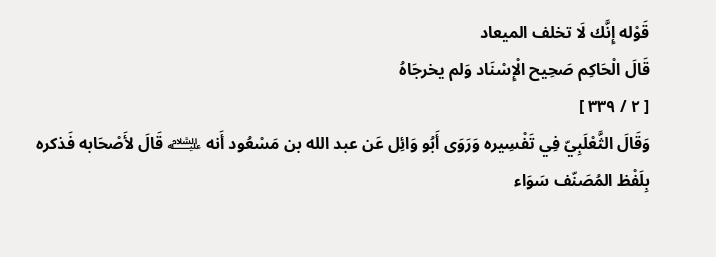قَوْله إِنَّك لَا تخلف الميعاد
قَالَ الْحَاكِم صَحِيح الْإِسْنَاد وَلم يخرجَاهُ
[ ٢ / ٣٣٩ ]
وَقَالَ الثَّعْلَبِيّ فِي تَفْسِيره وَرَوَى أَبُو وَائِل عَن عبد الله بن مَسْعُود أَنه ﵇ قَالَ لأَصْحَابه فَذكره بِلَفْظ المُصَنّف سَوَاء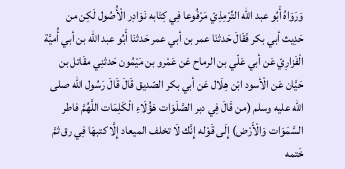وَرَوَاهُ أَبُو عبد الله التِّرْمِذِيّ مَرْفُوعا فِي كِتَابه نَوَادِر الْأُصُول لَكِن من حَدِيث أبي بكر فَقَالَ حَدثنَا عمر بن أبي عمر حَدثنَا أَبُو عبد الله بن أبي أُميَّة الْفَزارِيّ عَن أبي عَلّي بن الرماح عَن عَمْرو بن مَيْمُون حَدثنِي مقَاتل بن حَيَّان عَن الْأسود ابْن هِلَال عَن أبي بكر الصّديق قَالَ قَالَ رَسُول الله صلى الله عليه وسلم (من قَالَ فِي دبر الصَّلَوَات هَؤُلَاءِ الْكَلِمَات اللَّهُمَّ فاطر السَّمَوَات وَالْأَرْض) إِلَى قَوْله إِنَّك لَا تخلف الميعاد إِلَّا كتبهَا فِي رق ثمَّ خَتمه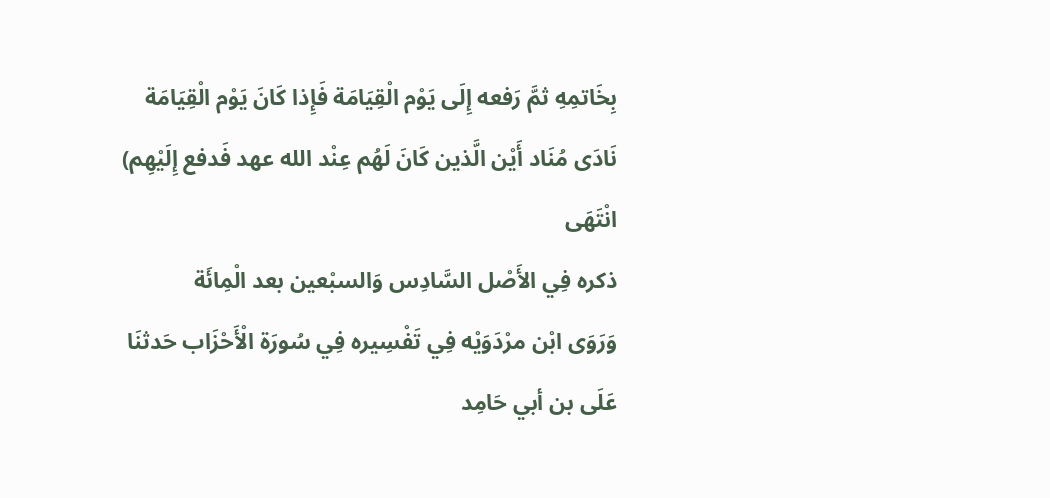بِخَاتمِهِ ثمَّ رَفعه إِلَى يَوْم الْقِيَامَة فَإِذا كَانَ يَوْم الْقِيَامَة نَادَى مُنَاد أَيْن الَّذين كَانَ لَهُم عِنْد الله عهد فَدفع إِلَيْهِم)
انْتَهَى
ذكره فِي الأَصْل السَّادِس وَالسبْعين بعد الْمِائَة
وَرَوَى ابْن مرْدَوَيْه فِي تَفْسِيره فِي سُورَة الْأَحْزَاب حَدثنَا عَلَى بن أبي حَامِد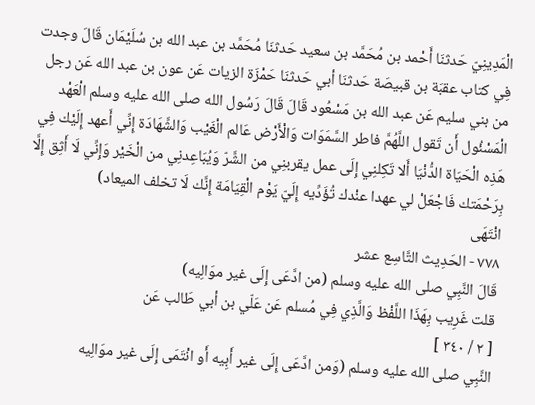الْمَدِينِيّ حَدثنَا أَحْمد بن مُحَمَّد بن سعيد حَدثنَا مُحَمَّد بن عبد الله بن سُلَيْمَان قَالَ وجدت فِي كتاب عقبَة بن قبيصَة حَدثنَا أبي حَدثنَا حَمْزَة الزيات عَن عون بن عبد الله عَن رجل من بني سليم عَن عبد الله بن مَسْعُود قَالَ قَالَ رَسُول الله صلى الله عليه وسلم الْعَهْد الْمَسْئُول أَن تَقول اللَّهُمَّ فاطر السَّمَوَات وَالْأَرْض عَالم الْغَيْب وَالشَّهَادَة إِنِّي أَعهد إِلَيْك فِي هَذِه الْحَيَاة الدُّنْيَا أَلا تَكِلنِي إِلَى عمل يقربنِي من الشَّرّ وَيُبَاعِدنِي من الْخَيْر وَإِنِّي لَا أَثِق إِلَّا بِرَحْمَتك فَاجْعَلْ لي عهدا عنْدك تُؤَدِّيه إِلَيّ يَوْم الْقِيَامَة إِنَّك لَا تخلف الميعاد)
انْتَهَى
٧٧٨ - الحَدِيث التَّاسِع عشر
قَالَ النَّبِي صلى الله عليه وسلم (من ادَّعَى إِلَى غير موَالِيه)
قلت غَرِيب بِهَذَا اللَّفْظ وَالَّذِي فِي مُسلم عَن عَلّي بن أبي طَالب عَن
[ ٢ / ٣٤٠ ]
النَّبِي صلى الله عليه وسلم (وَمن ادَّعَى إِلَى غير أَبِيه أَو انْتَمَى إِلَى غير موَالِيه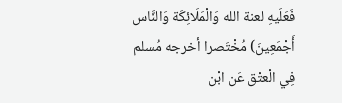فَعَلَيهِ لعنة الله وَالْمَلَائِكَة وَالنَّاس أَجْمَعِينَ) مُخْتَصرا أخرجه مُسلم فِي الْعتْق عَن ابْن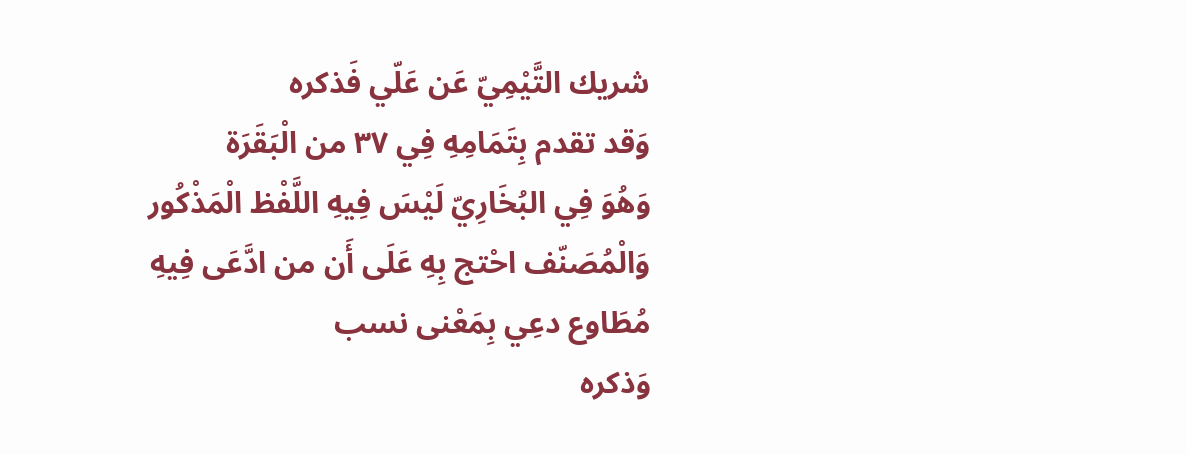شريك التَّيْمِيّ عَن عَلّي فَذكره
وَقد تقدم بِتَمَامِهِ فِي ٣٧ من الْبَقَرَة
وَهُوَ فِي البُخَارِيّ لَيْسَ فِيهِ اللَّفْظ الْمَذْكُور
وَالْمُصَنّف احْتج بِهِ عَلَى أَن من ادَّعَى فِيهِ مُطَاوع دعِي بِمَعْنى نسب
وَذكره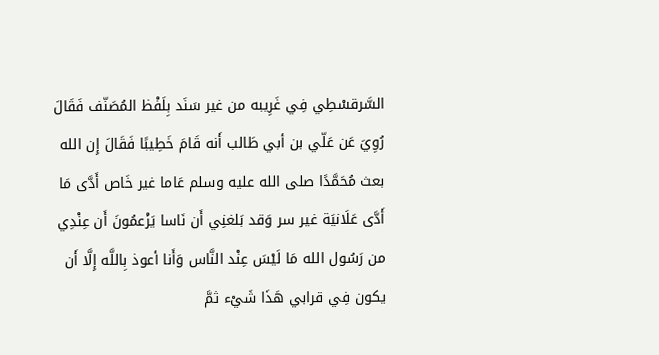السَّرقسْطِي فِي غَرِيبه من غير سَنَد بِلَفْظ المُصَنّف فَقَالَ رُوِيَ عَن عَلّي بن أبي طَالب أَنه قَامَ خَطِيبًا فَقَالَ إِن الله بعث مُحَمَّدًا صلى الله عليه وسلم عَاما غير خَاص أَدَّى مَا أَدَّى عَلَانيَة غير سر وَقد بَلغنِي أَن نَاسا يَزْعمُونَ أَن عِنْدِي من رَسُول الله مَا لَيْسَ عِنْد النَّاس وَأَنا أعوذ بِاللَّه إِلَّا أَن يكون فِي قرابي هَذَا شَيْء ثمَّ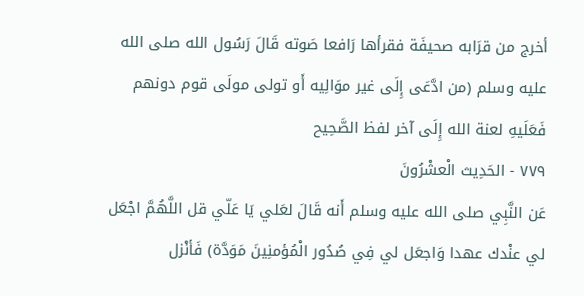أخرج من قرَابه صحيفَة فقرأها رَافعا صَوته قَالَ رَسُول الله صلى الله عليه وسلم (من ادَّعَى إِلَى غير موَالِيه أَو تولى مولَى قوم دونهم فَعَلَيهِ لعنة الله إِلَى آخر لفظ الصَّحِيح
٧٧٩ - الحَدِيث الْعشْرُونَ
عَن النَّبِي صلى الله عليه وسلم أَنه قَالَ لعَلي يَا عَلّي قل اللَّهُمَّ اجْعَل لي عنْدك عهدا وَاجعَل لي فِي صُدُور الْمُؤمنِينَ مَوَدَّة) فَأنْزل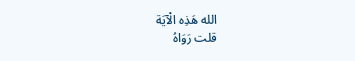الله هَذِه الْآيَة
قلت رَوَاهُ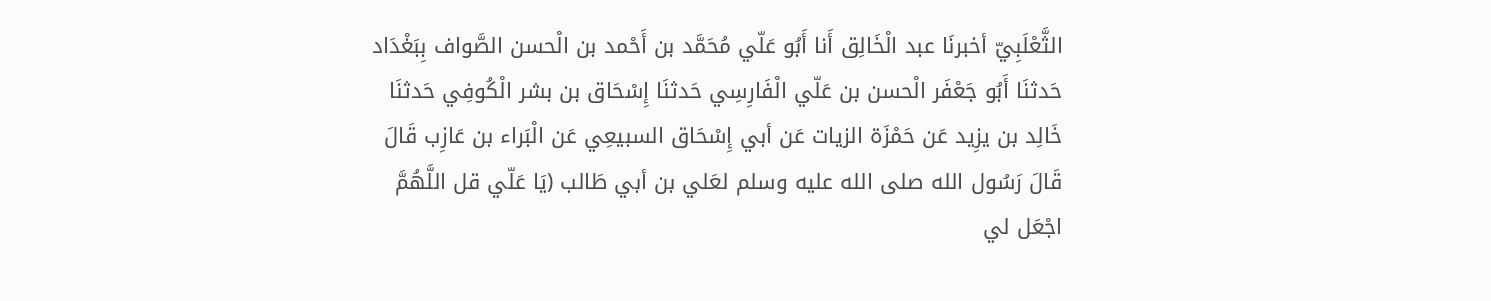الثَّعْلَبِيّ أخبرنَا عبد الْخَالِق أَنا أَبُو عَلّي مُحَمَّد بن أَحْمد بن الْحسن الصَّواف بِبَغْدَاد حَدثنَا أَبُو جَعْفَر الْحسن بن عَلّي الْفَارِسِي حَدثنَا إِسْحَاق بن بشر الْكُوفِي حَدثنَا خَالِد بن يزِيد عَن حَمْزَة الزيات عَن أبي إِسْحَاق السبيعِي عَن الْبَراء بن عَازِب قَالَ قَالَ رَسُول الله صلى الله عليه وسلم لعَلي بن أبي طَالب (يَا عَلّي قل اللَّهُمَّ اجْعَل لي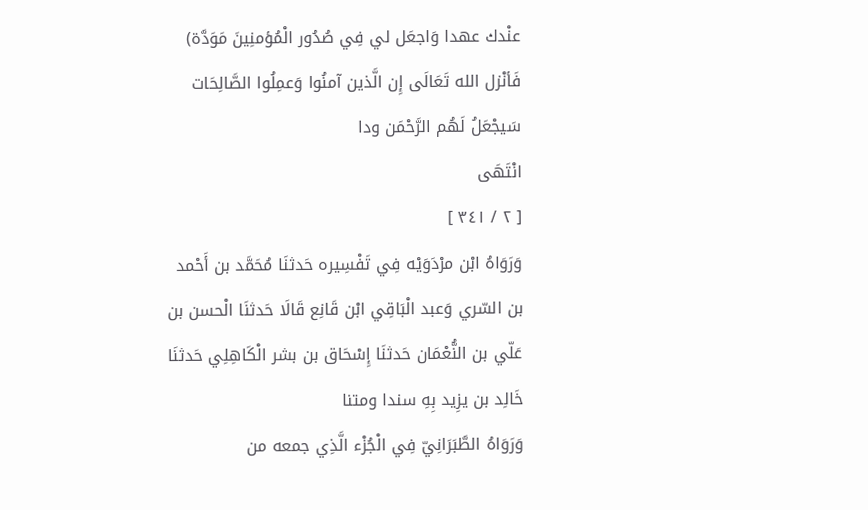عنْدك عهدا وَاجعَل لي فِي صُدُور الْمُؤمنِينَ مَوَدَّة) فَأنْزل الله تَعَالَى إِن الَّذين آمنُوا وَعمِلُوا الصَّالِحَات سَيجْعَلُ لَهُم الرَّحْمَن ودا
انْتَهَى
[ ٢ / ٣٤١ ]
وَرَوَاهُ ابْن مرْدَوَيْه فِي تَفْسِيره حَدثنَا مُحَمَّد بن أَحْمد بن السّري وَعبد الْبَاقِي ابْن قَانِع قَالَا حَدثنَا الْحسن بن عَلّي بن النُّعْمَان حَدثنَا إِسْحَاق بن بشر الْكَاهِلِي حَدثنَا خَالِد بن يزِيد بِهِ سندا ومتنا
وَرَوَاهُ الطَّبَرَانِيّ فِي الْجُزْء الَّذِي جمعه من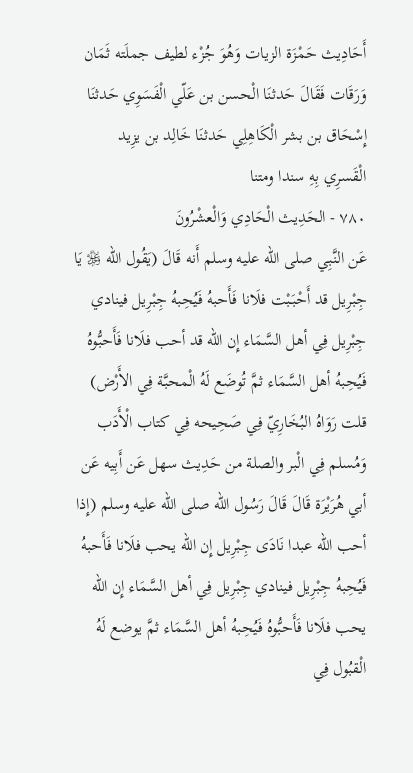أَحَادِيث حَمْزَة الزيات وَهُوَ جُزْء لطيف جملَته ثَمَان وَرَقَات فَقَالَ حَدثنَا الْحسن بن عَلّي الْفَسَوِي حَدثنَا إِسْحَاق بن بشر الْكَاهِلِي حَدثنَا خَالِد بن يزِيد الْقَسرِي بِهِ سندا ومتنا
٧٨٠ - الحَدِيث الْحَادِي وَالْعشْرُونَ
عَن النَّبِي صلى الله عليه وسلم أَنه قَالَ (يَقُول الله ﷿ يَا جِبْرِيل قد أَحْبَبْت فلَانا فَأَحبهُ فَيُحِبهُ جِبْرِيل فينادي جِبْرِيل فِي أهل السَّمَاء إِن الله قد أحب فلَانا فَأَحبُّوهُ فَيُحِبهُ أهل السَّمَاء ثمَّ تُوضَع لَهُ الْمحبَّة فِي الأَرْض)
قلت رَوَاهُ البُخَارِيّ فِي صَحِيحه فِي كتاب الْأَدَب وَمُسلم فِي الْبر والصلة من حَدِيث سهل عَن أَبِيه عَن أبي هُرَيْرَة قَالَ قَالَ رَسُول الله صلى الله عليه وسلم (إِذا أحب الله عبدا نَادَى جِبْرِيل إِن الله يحب فلَانا فَأَحبهُ فَيُحِبهُ جِبْرِيل فينادي جِبْرِيل فِي أهل السَّمَاء إِن الله يحب فلَانا فَأَحبُّوهُ فَيُحِبهُ أهل السَّمَاء ثمَّ يوضع لَهُ الْقبُول فِي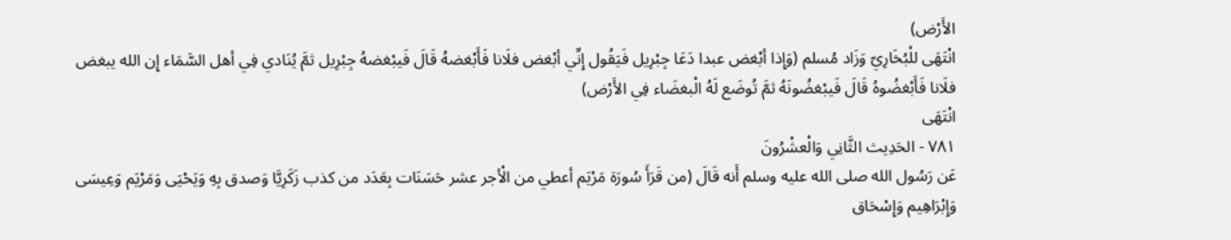الأَرْض)
انْتَهَى للْبُخَارِيّ وَزَاد مُسلم (وَإِذا أبْغض عبدا دَعَا جِبْرِيل فَيَقُول إِنِّي أبْغض فلَانا فَأَبْغضهُ قَالَ فَيبْغضهُ جِبْرِيل ثمَّ يُنَادي فِي أهل السَّمَاء إِن الله يبغض فلَانا فَأَبْغضُوهُ قَالَ فَيبْغضُونَهُ ثمَّ تُوضَع لَهُ الْبغضَاء فِي الأَرْض)
انْتَهَى
٧٨١ - الحَدِيث الثَّانِي وَالْعشْرُونَ
عَن رَسُول الله صلى الله عليه وسلم أَنه قَالَ (من قَرَأَ سُورَة مَرْيَم أعطي من الْأجر عشر حَسَنَات بِعَدَد من كذب زَكَرِيَّا وَصدق بِهِ وَيَحْيَى وَمَرْيَم وَعِيسَى وَإِبْرَاهِيم وَإِسْحَاق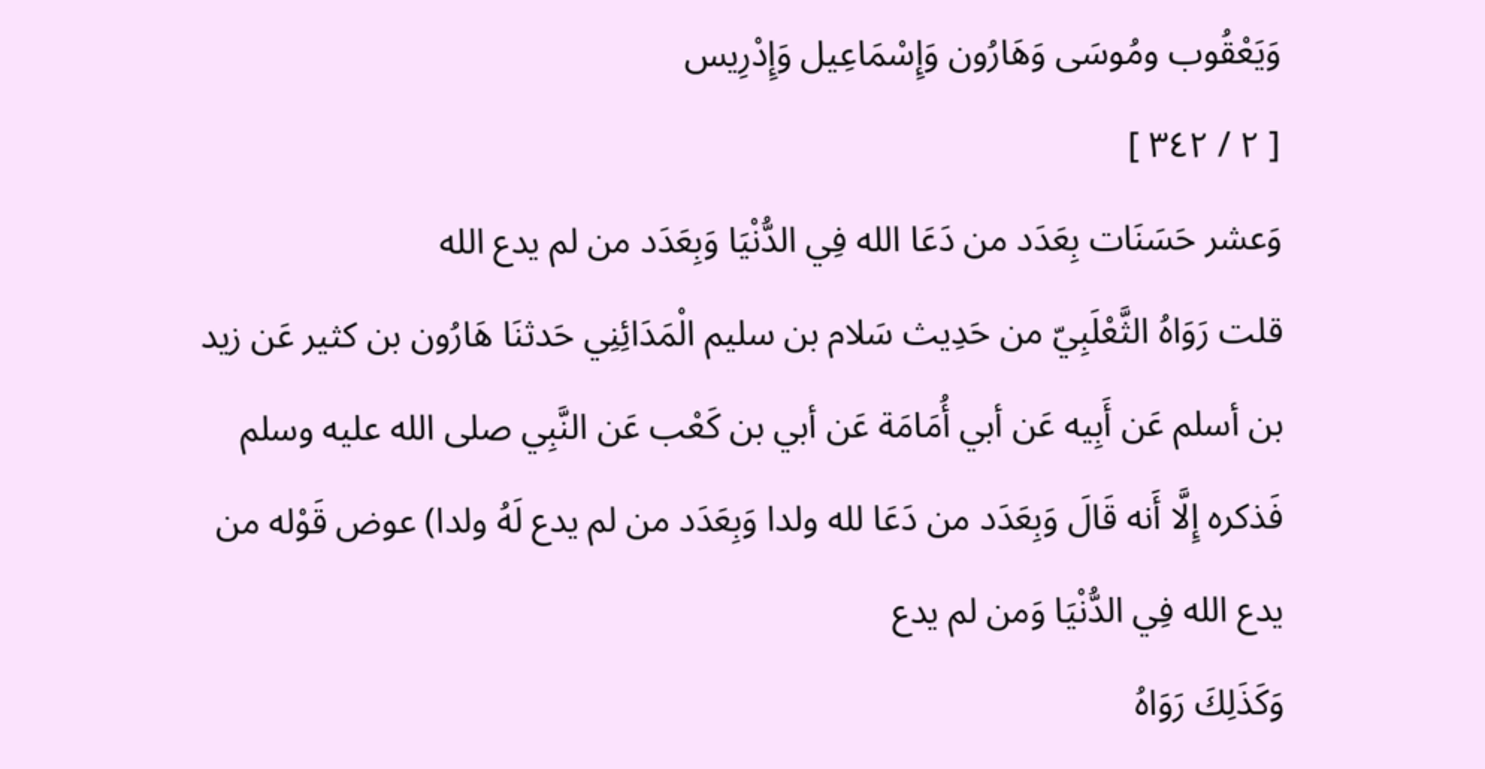وَيَعْقُوب ومُوسَى وَهَارُون وَإِسْمَاعِيل وَإِدْرِيس
[ ٢ / ٣٤٢ ]
وَعشر حَسَنَات بِعَدَد من دَعَا الله فِي الدُّنْيَا وَبِعَدَد من لم يدع الله
قلت رَوَاهُ الثَّعْلَبِيّ من حَدِيث سَلام بن سليم الْمَدَائِنِي حَدثنَا هَارُون بن كثير عَن زيد بن أسلم عَن أَبِيه عَن أبي أُمَامَة عَن أبي بن كَعْب عَن النَّبِي صلى الله عليه وسلم فَذكره إِلَّا أَنه قَالَ وَبِعَدَد من دَعَا لله ولدا وَبِعَدَد من لم يدع لَهُ ولدا) عوض قَوْله من يدع الله فِي الدُّنْيَا وَمن لم يدع
وَكَذَلِكَ رَوَاهُ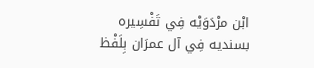ابْن مرْدَوَيْه فِي تَفْسِيره بسنديه فِي آل عمرَان بِلَفْظ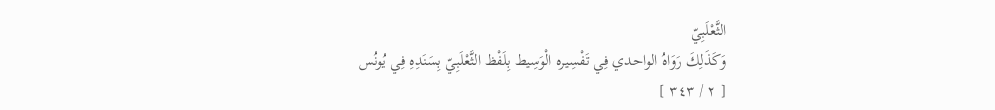الثَّعْلَبِيّ
وَكَذَلِكَ رَوَاهُ الواحدي فِي تَفْسِيره الْوَسِيط بِلَفْظ الثَّعْلَبِيّ بِسَنَدِهِ فِي يُونُس
[ ٢ / ٣٤٣ ]